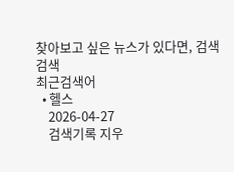찾아보고 싶은 뉴스가 있다면, 검색
검색
최근검색어
  • 헬스
    2026-04-27
    검색기록 지우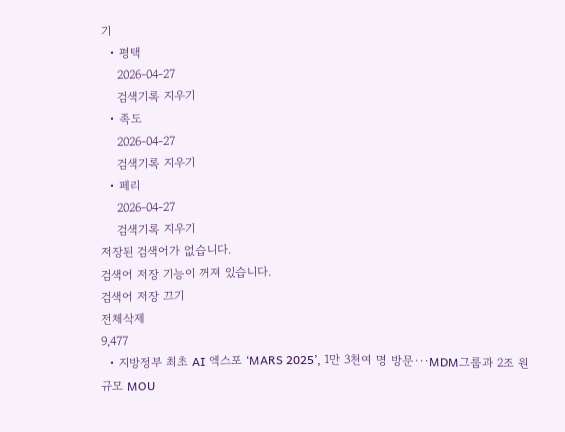기
  • 평택
    2026-04-27
    검색기록 지우기
  • 족도
    2026-04-27
    검색기록 지우기
  • 페리
    2026-04-27
    검색기록 지우기
저장된 검색어가 없습니다.
검색어 저장 기능이 꺼져 있습니다.
검색어 저장 끄기
전체삭제
9,477
  • 지방정부 최초 AI 엑스포 ‘MARS 2025’, 1만 3천여 명 방문···MDM그룹과 2조 원 규모 MOU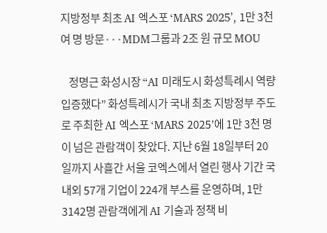지방정부 최초 AI 엑스포 ‘MARS 2025’, 1만 3천여 명 방문···MDM그룹과 2조 원 규모 MOU

    정명근 화성시장 “AI 미래도시 화성특례시 역량 입증했다” 화성특례시가 국내 최초 지방정부 주도로 주최한 AI 엑스포 ‘MARS 2025’에 1만 3천 명이 넘은 관람객이 찾았다. 지난 6월 18일부터 20일까지 사흘간 서울 코엑스에서 열린 행사 기간 국내외 57개 기업이 224개 부스를 운영하며, 1만3142명 관람객에게 AI 기술과 정책 비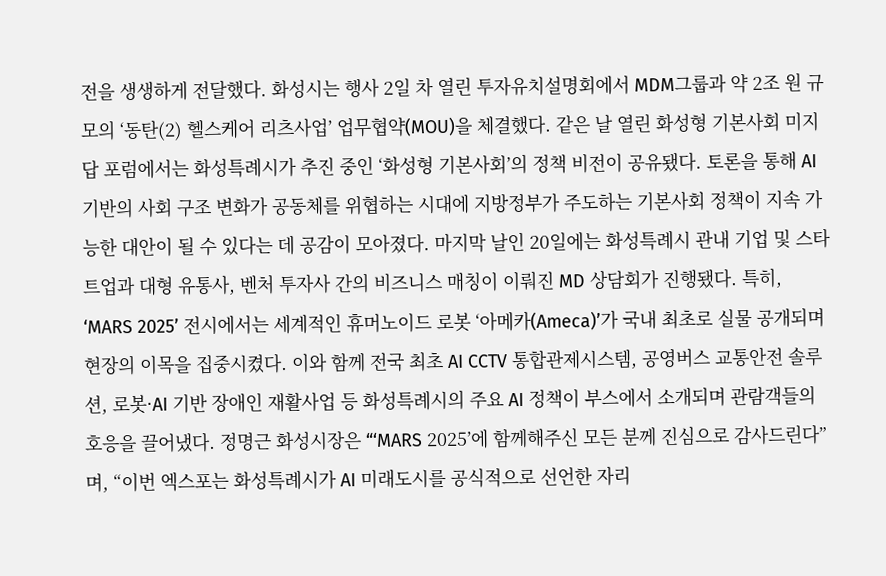전을 생생하게 전달했다. 화성시는 행사 2일 차 열린 투자유치설명회에서 MDM그룹과 약 2조 원 규모의 ‘동탄(2) 헬스케어 리츠사업’ 업무협약(MOU)을 체결했다. 같은 날 열린 화성형 기본사회 미지답 포럼에서는 화성특례시가 추진 중인 ‘화성형 기본사회’의 정책 비전이 공유됐다. 토론을 통해 AI 기반의 사회 구조 변화가 공동체를 위협하는 시대에 지방정부가 주도하는 기본사회 정책이 지속 가능한 대안이 될 수 있다는 데 공감이 모아졌다. 마지막 날인 20일에는 화성특례시 관내 기업 및 스타트업과 대형 유통사, 벤처 투자사 간의 비즈니스 매칭이 이뤄진 MD 상담회가 진행됐다. 특히, ‘MARS 2025’ 전시에서는 세계적인 휴머노이드 로봇 ‘아메카(Ameca)’가 국내 최초로 실물 공개되며 현장의 이목을 집중시켰다. 이와 함께 전국 최초 AI CCTV 통합관제시스템, 공영버스 교통안전 솔루션, 로봇·AI 기반 장애인 재활사업 등 화성특례시의 주요 AI 정책이 부스에서 소개되며 관람객들의 호응을 끌어냈다. 정명근 화성시장은 “‘MARS 2025’에 함께해주신 모든 분께 진심으로 감사드린다”며, “이번 엑스포는 화성특례시가 AI 미래도시를 공식적으로 선언한 자리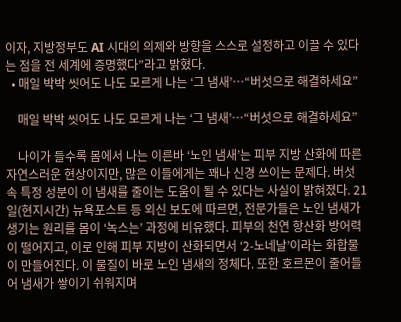이자, 지방정부도 AI 시대의 의제와 방향을 스스로 설정하고 이끌 수 있다는 점을 전 세계에 증명했다”라고 밝혔다.
  • 매일 박박 씻어도 나도 모르게 나는 ‘그 냄새’…“버섯으로 해결하세요”

    매일 박박 씻어도 나도 모르게 나는 ‘그 냄새’…“버섯으로 해결하세요”

    나이가 들수록 몸에서 나는 이른바 ‘노인 냄새’는 피부 지방 산화에 따른 자연스러운 현상이지만, 많은 이들에게는 꽤나 신경 쓰이는 문제다. 버섯 속 특정 성분이 이 냄새를 줄이는 도움이 될 수 있다는 사실이 밝혀졌다. 21일(현지시간) 뉴욕포스트 등 외신 보도에 따르면, 전문가들은 노인 냄새가 생기는 원리를 몸이 ‘녹스는’ 과정에 비유했다. 피부의 천연 항산화 방어력이 떨어지고, 이로 인해 피부 지방이 산화되면서 ‘2-노네날’이라는 화합물이 만들어진다. 이 물질이 바로 노인 냄새의 정체다. 또한 호르몬이 줄어들어 냄새가 쌓이기 쉬워지며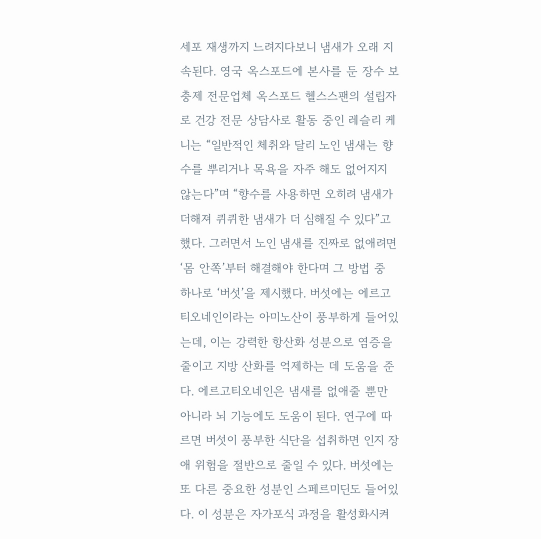세포 재생까지 느려지다보니 냄새가 오래 지속된다. 영국 옥스포드에 본사를 둔 장수 보충제 전문업체 옥스포드 헬스스팬의 설립자로 건강 전문 상담사로 활동 중인 레슬리 케니는 “일반적인 체취와 달리 노인 냄새는 향수를 뿌리거나 목욕을 자주 해도 없어지지 않는다”며 “향수를 사용하면 오히려 냄새가 더해져 퀴퀴한 냄새가 더 심해질 수 있다”고 했다. 그러면서 노인 냄새를 진짜로 없애려면 ‘몸 안쪽’부터 해결해야 한다며 그 방법 중 하나로 ‘버섯’을 제시했다. 버섯에는 에르고티오네인이라는 아미노산이 풍부하게 들어있는데, 이는 강력한 항산화 성분으로 염증을 줄이고 지방 산화를 억제하는 데 도움을 준다. 에르고티오네인은 냄새를 없애줄 뿐만 아니라 뇌 기능에도 도움이 된다. 연구에 따르면 버섯이 풍부한 식단을 섭취하면 인지 장애 위험을 절반으로 줄일 수 있다. 버섯에는 또 다른 중요한 성분인 스페르미딘도 들어있다. 이 성분은 자가포식 과정을 활성화시켜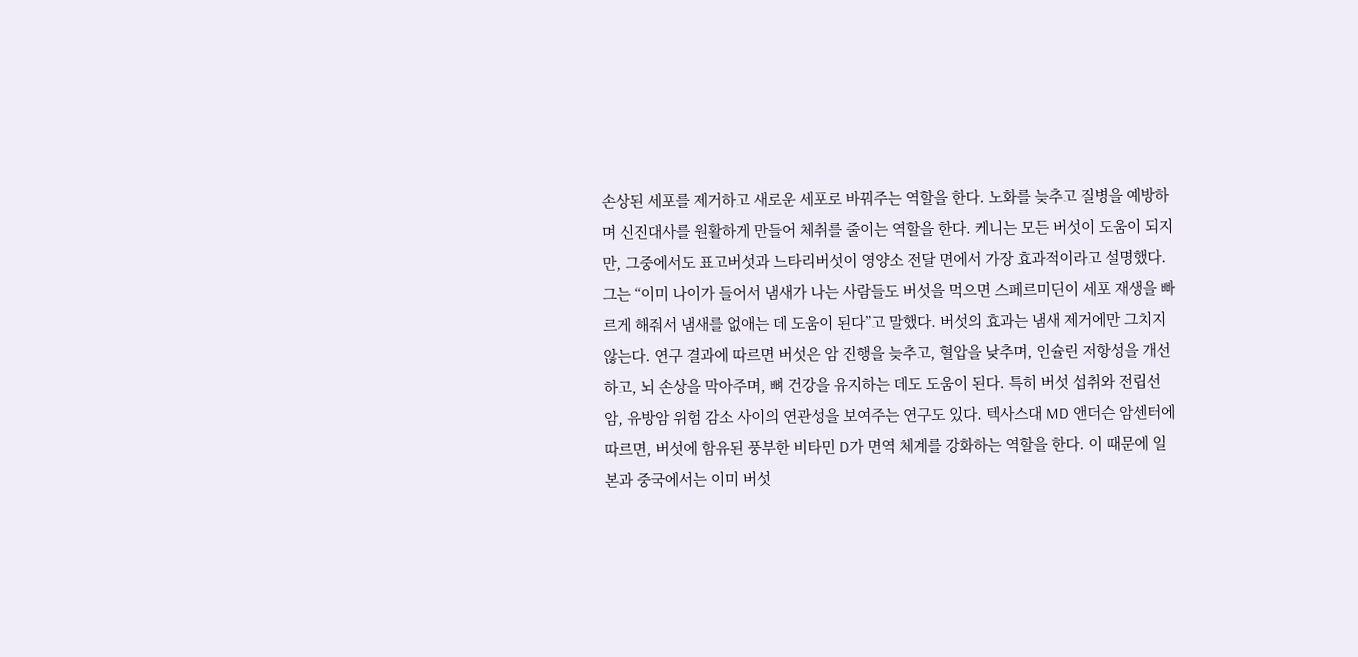손상된 세포를 제거하고 새로운 세포로 바꿔주는 역할을 한다. 노화를 늦추고 질병을 예방하며 신진대사를 원활하게 만들어 체취를 줄이는 역할을 한다. 케니는 모든 버섯이 도움이 되지만, 그중에서도 표고버섯과 느타리버섯이 영양소 전달 면에서 가장 효과적이라고 설명했다. 그는 “이미 나이가 들어서 냄새가 나는 사람들도 버섯을 먹으면 스페르미딘이 세포 재생을 빠르게 해줘서 냄새를 없애는 데 도움이 된다”고 말했다. 버섯의 효과는 냄새 제거에만 그치지 않는다. 연구 결과에 따르면 버섯은 암 진행을 늦추고, 혈압을 낮추며, 인슐린 저항성을 개선하고, 뇌 손상을 막아주며, 뼈 건강을 유지하는 데도 도움이 된다. 특히 버섯 섭취와 전립선암, 유방암 위험 감소 사이의 연관성을 보여주는 연구도 있다. 텍사스대 MD 앤더슨 암센터에 따르면, 버섯에 함유된 풍부한 비타민 D가 면역 체계를 강화하는 역할을 한다. 이 때문에 일본과 중국에서는 이미 버섯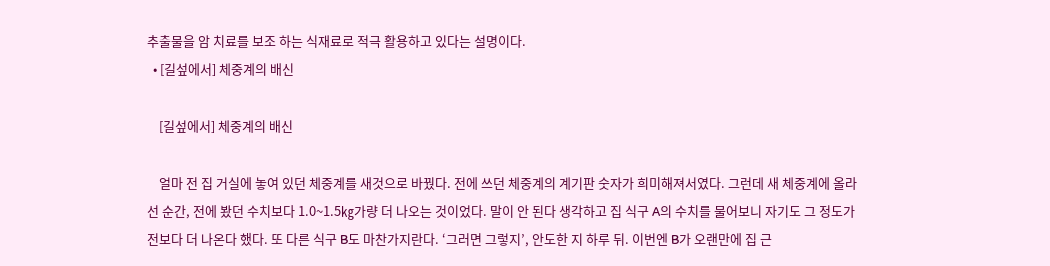추출물을 암 치료를 보조 하는 식재료로 적극 활용하고 있다는 설명이다.
  • [길섶에서] 체중계의 배신

    [길섶에서] 체중계의 배신

    얼마 전 집 거실에 놓여 있던 체중계를 새것으로 바꿨다. 전에 쓰던 체중계의 계기판 숫자가 희미해져서였다. 그런데 새 체중계에 올라선 순간, 전에 봤던 수치보다 1.0~1.5㎏가량 더 나오는 것이었다. 말이 안 된다 생각하고 집 식구 A의 수치를 물어보니 자기도 그 정도가 전보다 더 나온다 했다. 또 다른 식구 B도 마찬가지란다. ‘그러면 그렇지’, 안도한 지 하루 뒤. 이번엔 B가 오랜만에 집 근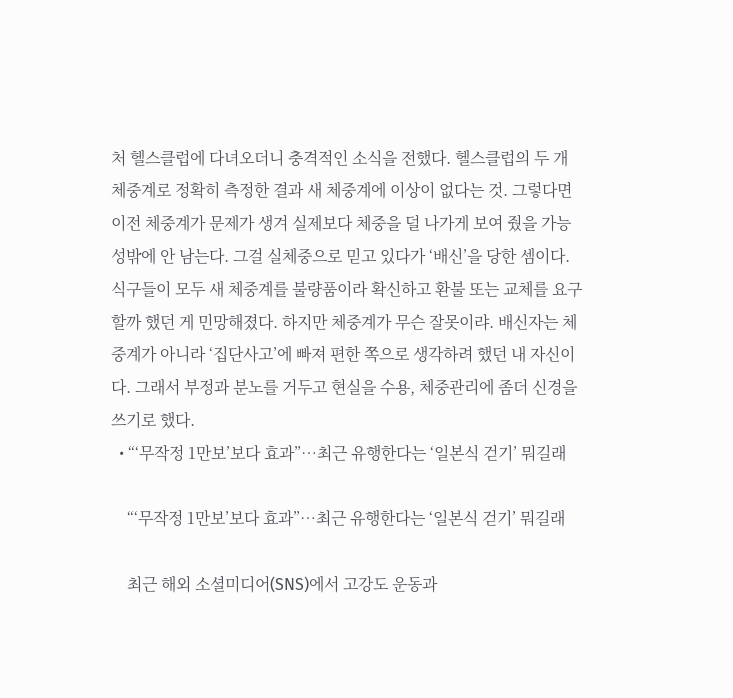처 헬스클럽에 다녀오더니 충격적인 소식을 전했다. 헬스클럽의 두 개 체중계로 정확히 측정한 결과 새 체중계에 이상이 없다는 것. 그렇다면 이전 체중계가 문제가 생겨 실제보다 체중을 덜 나가게 보여 줬을 가능성밖에 안 남는다. 그걸 실체중으로 믿고 있다가 ‘배신’을 당한 셈이다. 식구들이 모두 새 체중계를 불량품이라 확신하고 환불 또는 교체를 요구할까 했던 게 민망해졌다. 하지만 체중계가 무슨 잘못이랴. 배신자는 체중계가 아니라 ‘집단사고’에 빠져 편한 쪽으로 생각하려 했던 내 자신이다. 그래서 부정과 분노를 거두고 현실을 수용, 체중관리에 좀더 신경을 쓰기로 했다.
  • “‘무작정 1만보’보다 효과”…최근 유행한다는 ‘일본식 걷기’ 뭐길래

    “‘무작정 1만보’보다 효과”…최근 유행한다는 ‘일본식 걷기’ 뭐길래

    최근 해외 소셜미디어(SNS)에서 고강도 운동과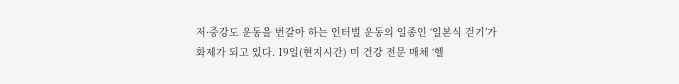저·중강도 운동을 번갈아 하는 인터벌 운동의 일종인 ‘일본식 걷기’가 화제가 되고 있다. 19일(현지시간) 미 건강 전문 매체 ‘헬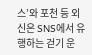스’와 포천 등 외신은 SNS에서 유행하는 걷기 운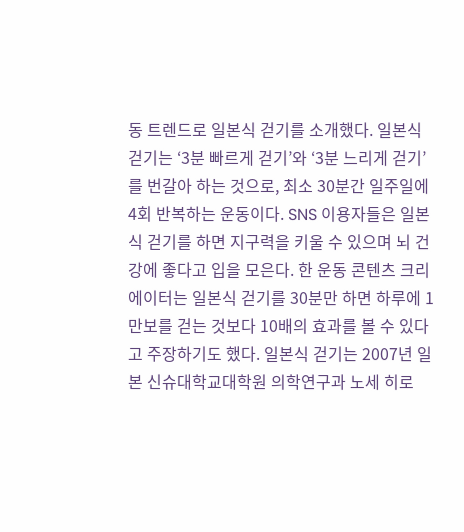동 트렌드로 일본식 걷기를 소개했다. 일본식 걷기는 ‘3분 빠르게 걷기’와 ‘3분 느리게 걷기’를 번갈아 하는 것으로, 최소 30분간 일주일에 4회 반복하는 운동이다. SNS 이용자들은 일본식 걷기를 하면 지구력을 키울 수 있으며 뇌 건강에 좋다고 입을 모은다. 한 운동 콘텐츠 크리에이터는 일본식 걷기를 30분만 하면 하루에 1만보를 걷는 것보다 10배의 효과를 볼 수 있다고 주장하기도 했다. 일본식 걷기는 2007년 일본 신슈대학교대학원 의학연구과 노세 히로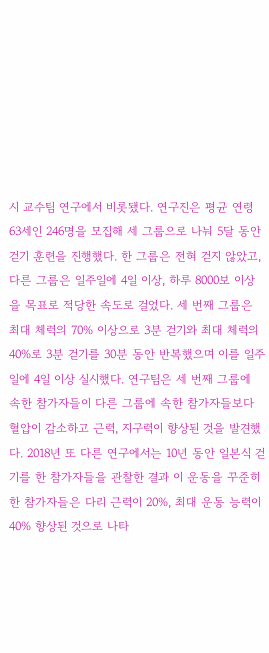시 교수팀 연구에서 비롯됐다. 연구진은 평균 연령 63세인 246명을 모집해 세 그룹으로 나눠 5달 동안 걷기 훈련을 진행했다. 한 그룹은 전혀 걷지 않았고, 다른 그룹은 일주일에 4일 이상, 하루 8000보 이상을 목표로 적당한 속도로 걸었다. 세 번째 그룹은 최대 체력의 70% 이상으로 3분 걷기와 최대 체력의 40%로 3분 걷기를 30분 동안 반복했으며 이를 일주일에 4일 이상 실시했다. 연구팀은 세 번째 그룹에 속한 참가자들이 다른 그룹에 속한 참가자들보다 혈압이 감소하고 근력, 지구력이 향상된 것을 발견했다. 2018년 또 다른 연구에서는 10년 동안 일본식 걷기를 한 참가자들을 관찰한 결과 이 운동을 꾸준히 한 참가자들은 다리 근력이 20%, 최대 운동 능력이 40% 향상된 것으로 나타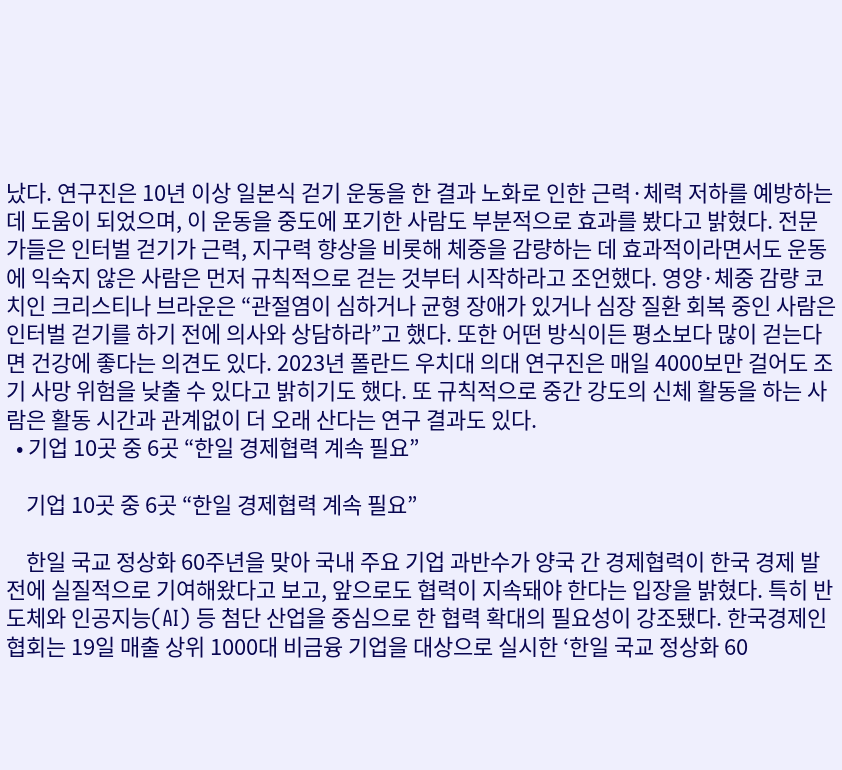났다. 연구진은 10년 이상 일본식 걷기 운동을 한 결과 노화로 인한 근력·체력 저하를 예방하는 데 도움이 되었으며, 이 운동을 중도에 포기한 사람도 부분적으로 효과를 봤다고 밝혔다. 전문가들은 인터벌 걷기가 근력, 지구력 향상을 비롯해 체중을 감량하는 데 효과적이라면서도 운동에 익숙지 않은 사람은 먼저 규칙적으로 걷는 것부터 시작하라고 조언했다. 영양·체중 감량 코치인 크리스티나 브라운은 “관절염이 심하거나 균형 장애가 있거나 심장 질환 회복 중인 사람은 인터벌 걷기를 하기 전에 의사와 상담하라”고 했다. 또한 어떤 방식이든 평소보다 많이 걷는다면 건강에 좋다는 의견도 있다. 2023년 폴란드 우치대 의대 연구진은 매일 4000보만 걸어도 조기 사망 위험을 낮출 수 있다고 밝히기도 했다. 또 규칙적으로 중간 강도의 신체 활동을 하는 사람은 활동 시간과 관계없이 더 오래 산다는 연구 결과도 있다.
  • 기업 10곳 중 6곳 “한일 경제협력 계속 필요”

    기업 10곳 중 6곳 “한일 경제협력 계속 필요”

    한일 국교 정상화 60주년을 맞아 국내 주요 기업 과반수가 양국 간 경제협력이 한국 경제 발전에 실질적으로 기여해왔다고 보고, 앞으로도 협력이 지속돼야 한다는 입장을 밝혔다. 특히 반도체와 인공지능(AI) 등 첨단 산업을 중심으로 한 협력 확대의 필요성이 강조됐다. 한국경제인협회는 19일 매출 상위 1000대 비금융 기업을 대상으로 실시한 ‘한일 국교 정상화 60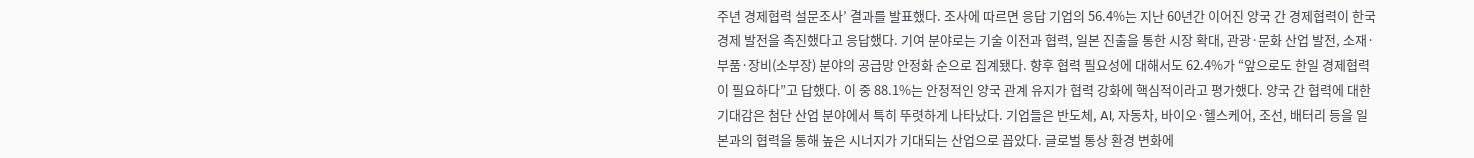주년 경제협력 설문조사’ 결과를 발표했다. 조사에 따르면 응답 기업의 56.4%는 지난 60년간 이어진 양국 간 경제협력이 한국 경제 발전을 촉진했다고 응답했다. 기여 분야로는 기술 이전과 협력, 일본 진출을 통한 시장 확대, 관광·문화 산업 발전, 소재·부품·장비(소부장) 분야의 공급망 안정화 순으로 집계됐다. 향후 협력 필요성에 대해서도 62.4%가 “앞으로도 한일 경제협력이 필요하다”고 답했다. 이 중 88.1%는 안정적인 양국 관계 유지가 협력 강화에 핵심적이라고 평가했다. 양국 간 협력에 대한 기대감은 첨단 산업 분야에서 특히 뚜렷하게 나타났다. 기업들은 반도체, AI, 자동차, 바이오·헬스케어, 조선, 배터리 등을 일본과의 협력을 통해 높은 시너지가 기대되는 산업으로 꼽았다. 글로벌 통상 환경 변화에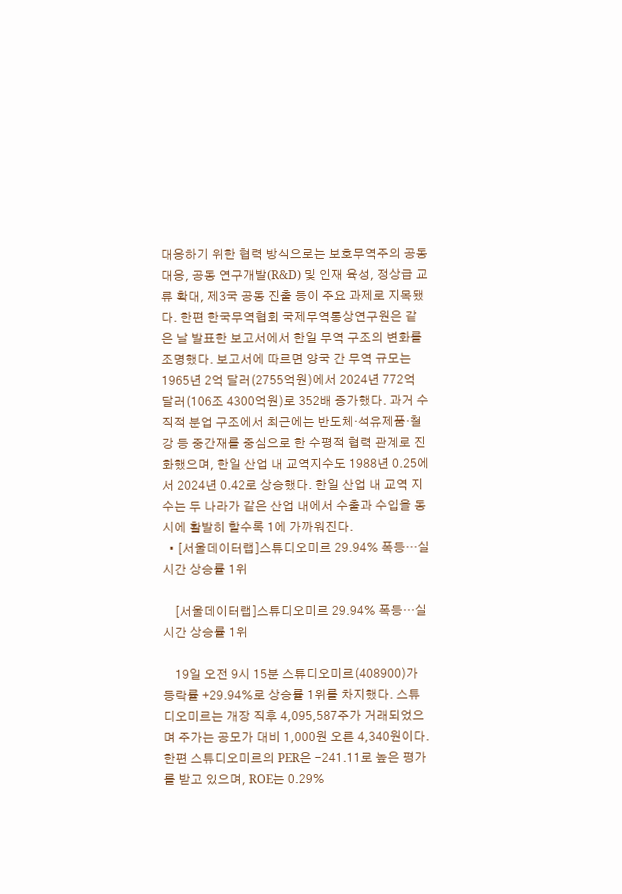대응하기 위한 협력 방식으로는 보호무역주의 공동 대응, 공동 연구개발(R&D) 및 인재 육성, 정상급 교류 확대, 제3국 공동 진출 등이 주요 과제로 지목됐다. 한편 한국무역협회 국제무역통상연구원은 같은 날 발표한 보고서에서 한일 무역 구조의 변화를 조명했다. 보고서에 따르면 양국 간 무역 규모는 1965년 2억 달러(2755억원)에서 2024년 772억 달러(106조 4300억원)로 352배 증가했다. 과거 수직적 분업 구조에서 최근에는 반도체·석유제품·철강 등 중간재를 중심으로 한 수평적 협력 관계로 진화했으며, 한일 산업 내 교역지수도 1988년 0.25에서 2024년 0.42로 상승했다. 한일 산업 내 교역 지수는 두 나라가 같은 산업 내에서 수출과 수입을 동시에 활발히 할수록 1에 가까워진다.
  • [서울데이터랩]스튜디오미르 29.94% 폭등…실시간 상승률 1위

    [서울데이터랩]스튜디오미르 29.94% 폭등…실시간 상승률 1위

    19일 오전 9시 15분 스튜디오미르(408900)가 등락률 +29.94%로 상승률 1위를 차지했다. 스튜디오미르는 개장 직후 4,095,587주가 거래되었으며 주가는 공모가 대비 1,000원 오른 4,340원이다. 한편 스튜디오미르의 PER은 -241.11로 높은 평가를 받고 있으며, ROE는 0.29%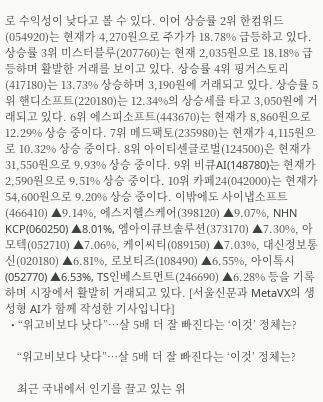로 수익성이 낮다고 볼 수 있다. 이어 상승률 2위 한컴위드(054920)는 현재가 4,270원으로 주가가 18.78% 급등하고 있다. 상승률 3위 미스터블루(207760)는 현재 2,035원으로 18.18% 급등하며 활발한 거래를 보이고 있다. 상승률 4위 핑거스토리(417180)는 13.73% 상승하며 3,190원에 거래되고 있다. 상승률 5위 핸디소프트(220180)는 12.34%의 상승세를 타고 3,050원에 거래되고 있다. 6위 에스피소프트(443670)는 현재가 8,860원으로 12.29% 상승 중이다. 7위 메드팩토(235980)는 현재가 4,115원으로 10.32% 상승 중이다. 8위 아이티센글로벌(124500)은 현재가 31,550원으로 9.93% 상승 중이다. 9위 비큐AI(148780)는 현재가 2,590원으로 9.51% 상승 중이다. 10위 카페24(042000)는 현재가 54,600원으로 9.20% 상승 중이다. 이밖에도 사이냅소프트(466410) ▲9.14%, 에스지헬스케어(398120) ▲9.07%, NHN KCP(060250) ▲8.01%, 엠아이큐브솔루션(373170) ▲7.30%, 아모텍(052710) ▲7.06%, 케이씨티(089150) ▲7.03%, 대신정보통신(020180) ▲6.81%, 로보티즈(108490) ▲6.55%, 아이톡시(052770) ▲6.53%, TS인베스트먼트(246690) ▲6.28% 등을 기록하며 시장에서 활발히 거래되고 있다. [서울신문과 MetaVX의 생성형 AI가 함께 작성한 기사입니다]
  • “위고비보다 낫다”…살 5배 더 잘 빠진다는 ‘이것’ 정체는?

    “위고비보다 낫다”…살 5배 더 잘 빠진다는 ‘이것’ 정체는?

    최근 국내에서 인기를 끌고 있는 위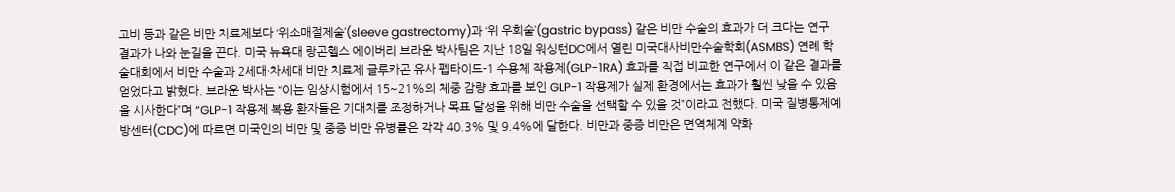고비 등과 같은 비만 치료제보다 ‘위소매절제술’(sleeve gastrectomy)과 ‘위 우회술’(gastric bypass) 같은 비만 수술의 효과가 더 크다는 연구 결과가 나와 눈길을 끈다. 미국 뉴욕대 랑곤헬스 에이버리 브라운 박사팀은 지난 18일 워싱턴DC에서 열린 미국대사비만수술학회(ASMBS) 연례 학술대회에서 비만 수술과 2세대·차세대 비만 치료제 글루카곤 유사 펩타이드-1 수용체 작용제(GLP-1RA) 효과를 직접 비교한 연구에서 이 같은 결과를 얻었다고 밝혔다. 브라운 박사는 “이는 임상시험에서 15~21%의 체중 감량 효과를 보인 GLP-1 작용제가 실제 환경에서는 효과가 훨씬 낮을 수 있음을 시사한다”며 “GLP-1 작용제 복용 환자들은 기대치를 조정하거나 목표 달성을 위해 비만 수술을 선택할 수 있을 것”이라고 전했다. 미국 질병통제예방센터(CDC)에 따르면 미국인의 비만 및 중증 비만 유병률은 각각 40.3% 및 9.4%에 달한다. 비만과 중증 비만은 면역체계 약화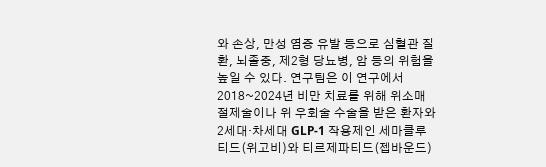와 손상, 만성 염증 유발 등으로 심혈관 질환, 뇌졸중, 제2형 당뇨병, 암 등의 위험을 높일 수 있다. 연구팀은 이 연구에서 2018~2024년 비만 치료를 위해 위소매절제술이나 위 우회술 수술을 받은 환자와 2세대·차세대 GLP-1 작용제인 세마클루티드(위고비)와 티르제파티드(젭바운드)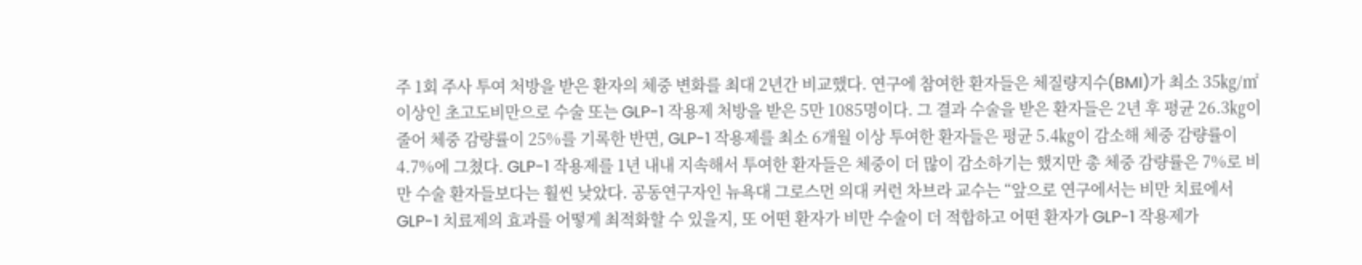주 1회 주사 투여 처방을 받은 환자의 체중 변화를 최대 2년간 비교했다. 연구에 참여한 환자들은 체질량지수(BMI)가 최소 35㎏/㎡ 이상인 초고도비만으로 수술 또는 GLP-1 작용제 처방을 받은 5만 1085명이다. 그 결과 수술을 받은 환자들은 2년 후 평균 26.3㎏이 줄어 체중 감량률이 25%를 기록한 반면, GLP-1 작용제를 최소 6개월 이상 투여한 환자들은 평균 5.4㎏이 감소해 체중 감량률이 4.7%에 그쳤다. GLP-1 작용제를 1년 내내 지속해서 투여한 환자들은 체중이 더 많이 감소하기는 했지만 총 체중 감량률은 7%로 비만 수술 환자들보다는 훨씬 낮았다. 공동연구자인 뉴욕대 그로스먼 의대 커런 차브라 교수는 “앞으로 연구에서는 비만 치료에서 GLP-1 치료제의 효과를 어떻게 최적화할 수 있을지, 또 어떤 환자가 비만 수술이 더 적합하고 어떤 환자가 GLP-1 작용제가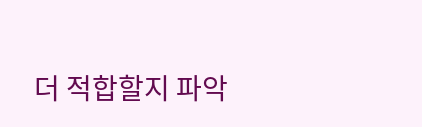더 적합할지 파악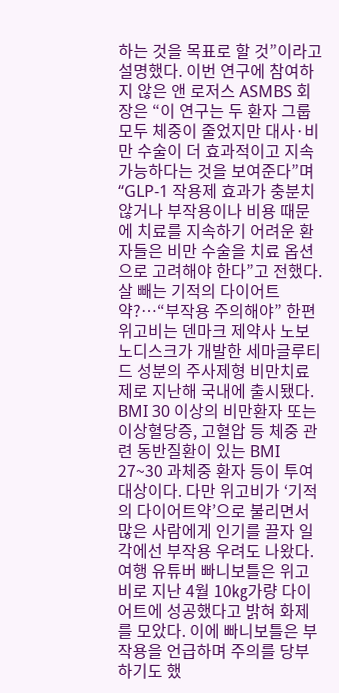하는 것을 목표로 할 것”이라고 설명했다. 이번 연구에 참여하지 않은 앤 로저스 ASMBS 회장은 “이 연구는 두 환자 그룹 모두 체중이 줄었지만 대사·비만 수술이 더 효과적이고 지속 가능하다는 것을 보여준다”며 “GLP-1 작용제 효과가 충분치 않거나 부작용이나 비용 때문에 치료를 지속하기 어려운 환자들은 비만 수술을 치료 옵션으로 고려해야 한다”고 전했다. 살 빼는 기적의 다이어트약?…“부작용 주의해야” 한편 위고비는 덴마크 제약사 노보노디스크가 개발한 세마글루티드 성분의 주사제형 비만치료제로 지난해 국내에 출시됐다. BMI 30 이상의 비만환자 또는 이상혈당증, 고혈압 등 체중 관련 동반질환이 있는 BMI 27~30 과체중 환자 등이 투여 대상이다. 다만 위고비가 ‘기적의 다이어트약’으로 불리면서 많은 사람에게 인기를 끌자 일각에선 부작용 우려도 나왔다. 여행 유튜버 빠니보틀은 위고비로 지난 4월 10㎏가량 다이어트에 성공했다고 밝혀 화제를 모았다. 이에 빠니보틀은 부작용을 언급하며 주의를 당부하기도 했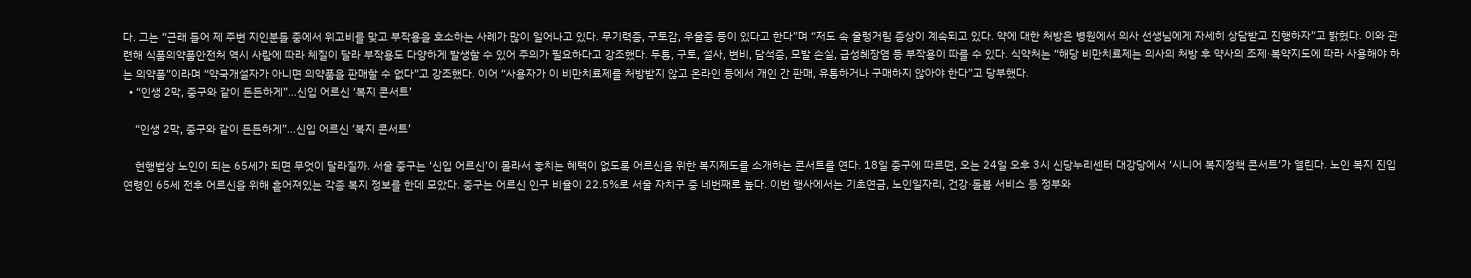다. 그는 “근래 들어 제 주변 지인분들 중에서 위고비를 맞고 부작용을 호소하는 사례가 많이 일어나고 있다. 무기력증, 구토감, 우울증 등이 있다고 한다”며 “저도 속 울렁거림 증상이 계속되고 있다. 약에 대한 처방은 병원에서 의사 선생님에게 자세히 상담받고 진행하자”고 밝혔다. 이와 관련해 식품의약품안전처 역시 사람에 따라 체질이 달라 부작용도 다양하게 발생할 수 있어 주의가 필요하다고 강조했다. 두통, 구토, 설사, 변비, 담석증, 모발 손실, 급성췌장염 등 부작용이 따를 수 있다. 식약처는 “해당 비만치료제는 의사의 처방 후 약사의 조제·복약지도에 따라 사용해야 하는 의약품”이라며 “약국개설자가 아니면 의약품을 판매할 수 없다”고 강조했다. 이어 “사용자가 이 비만치료제를 처방받지 않고 온라인 등에서 개인 간 판매, 유통하거나 구매하지 않아야 한다”고 당부했다.
  • “인생 2막, 중구와 같이 든든하게”…신입 어르신 ‘복지 콘서트’

    “인생 2막, 중구와 같이 든든하게”…신입 어르신 ‘복지 콘서트’

    현행법상 노인이 되는 65세가 되면 무엇이 달라질까. 서울 중구는 ‘신입 어르신’이 몰라서 놓치는 혜택이 없도록 어르신을 위한 복지제도를 소개하는 콘서트를 연다. 18일 중구에 따르면, 오는 24일 오후 3시 신당누리센터 대강당에서 ‘시니어 복지정책 콘서트’가 열린다. 노인 복지 진입 연령인 65세 전후 어르신을 위해 흩어져있는 각종 복지 정보를 한데 모았다. 중구는 어르신 인구 비율이 22.5%로 서울 자치구 중 네번째로 높다. 이번 행사에서는 기초연금, 노인일자리, 건강·돌봄 서비스 등 정부와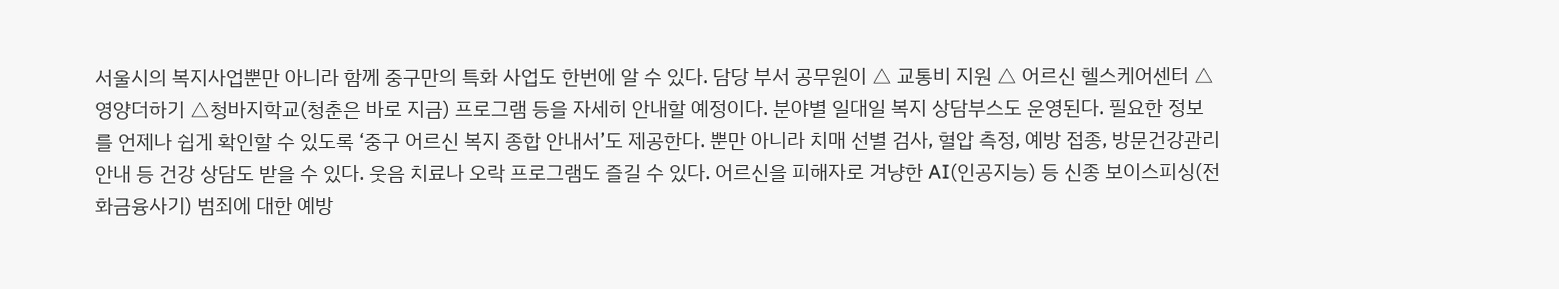서울시의 복지사업뿐만 아니라 함께 중구만의 특화 사업도 한번에 알 수 있다. 담당 부서 공무원이 △ 교통비 지원 △ 어르신 헬스케어센터 △영양더하기 △청바지학교(청춘은 바로 지금) 프로그램 등을 자세히 안내할 예정이다. 분야별 일대일 복지 상담부스도 운영된다. 필요한 정보를 언제나 쉽게 확인할 수 있도록 ‘중구 어르신 복지 종합 안내서’도 제공한다. 뿐만 아니라 치매 선별 검사, 혈압 측정, 예방 접종, 방문건강관리 안내 등 건강 상담도 받을 수 있다. 웃음 치료나 오락 프로그램도 즐길 수 있다. 어르신을 피해자로 겨냥한 AI(인공지능) 등 신종 보이스피싱(전화금융사기) 범죄에 대한 예방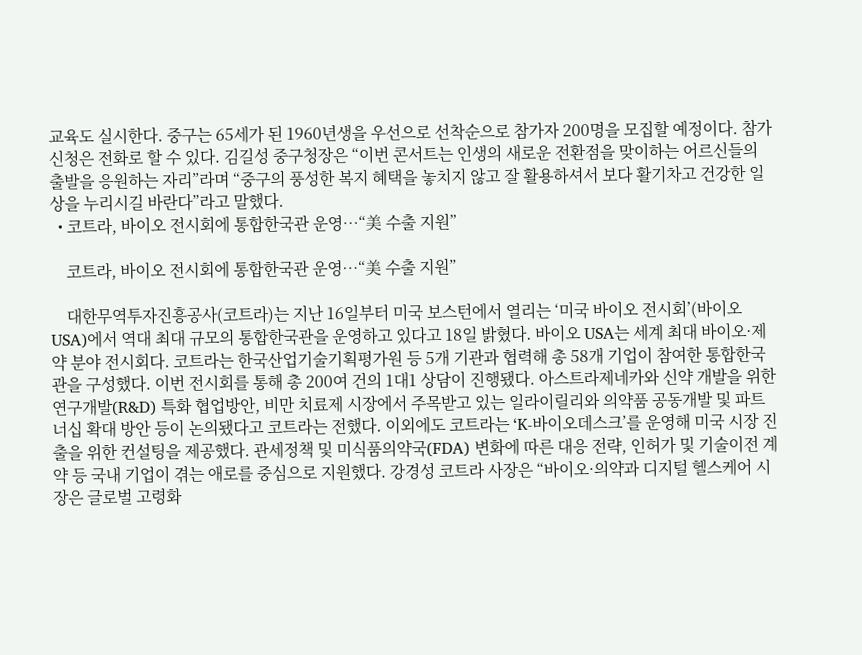교육도 실시한다. 중구는 65세가 된 1960년생을 우선으로 선착순으로 참가자 200명을 모집할 예정이다. 참가 신청은 전화로 할 수 있다. 김길성 중구청장은 “이번 콘서트는 인생의 새로운 전환점을 맞이하는 어르신들의 출발을 응원하는 자리”라며 “중구의 풍성한 복지 혜택을 놓치지 않고 잘 활용하셔서 보다 활기차고 건강한 일상을 누리시길 바란다”라고 말했다.
  • 코트라, 바이오 전시회에 통합한국관 운영…“美 수출 지원”

    코트라, 바이오 전시회에 통합한국관 운영…“美 수출 지원”

    대한무역투자진흥공사(코트라)는 지난 16일부터 미국 보스턴에서 열리는 ‘미국 바이오 전시회’(바이오 USA)에서 역대 최대 규모의 통합한국관을 운영하고 있다고 18일 밝혔다. 바이오 USA는 세계 최대 바이오·제약 분야 전시회다. 코트라는 한국산업기술기획평가원 등 5개 기관과 협력해 총 58개 기업이 참여한 통합한국관을 구성했다. 이번 전시회를 통해 총 200여 건의 1대1 상담이 진행됐다. 아스트라제네카와 신약 개발을 위한 연구개발(R&D) 특화 협업방안, 비만 치료제 시장에서 주목받고 있는 일라이릴리와 의약품 공동개발 및 파트너십 확대 방안 등이 논의됐다고 코트라는 전했다. 이외에도 코트라는 ‘K-바이오데스크’를 운영해 미국 시장 진출을 위한 컨설팅을 제공했다. 관세정책 및 미식품의약국(FDA) 변화에 따른 대응 전략, 인허가 및 기술이전 계약 등 국내 기업이 겪는 애로를 중심으로 지원했다. 강경성 코트라 사장은 “바이오·의약과 디지털 헬스케어 시장은 글로벌 고령화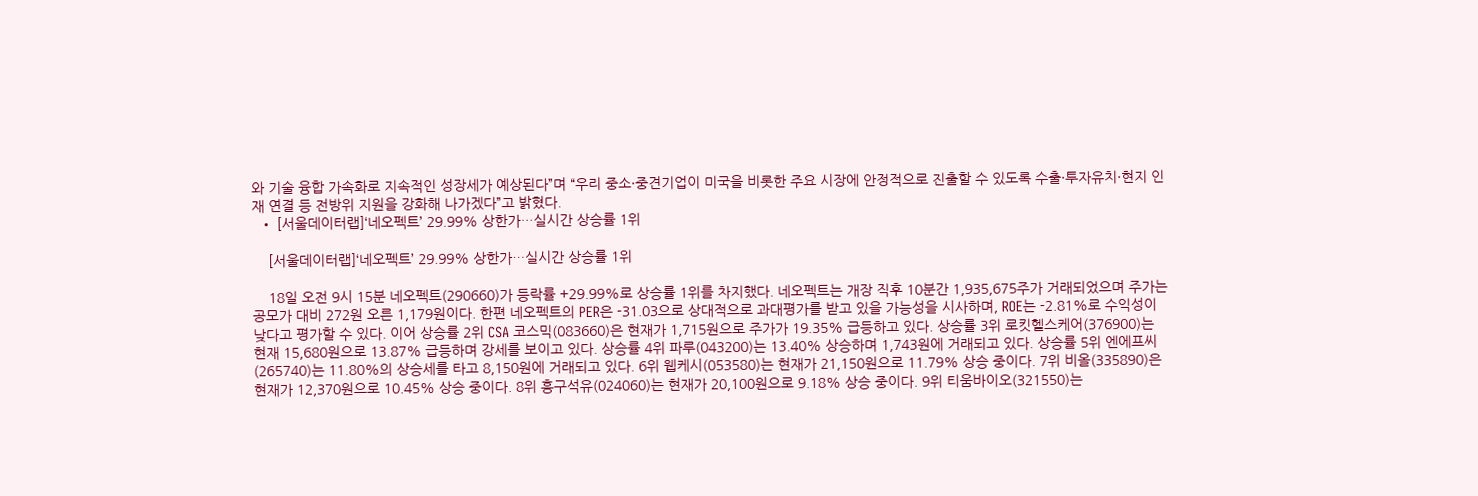와 기술 융합 가속화로 지속적인 성장세가 예상된다”며 “우리 중소·중견기업이 미국을 비롯한 주요 시장에 안정적으로 진출할 수 있도록 수출·투자유치·현지 인재 연결 등 전방위 지원을 강화해 나가겠다”고 밝혔다.
  • [서울데이터랩]‘네오펙트’ 29.99% 상한가…실시간 상승률 1위

    [서울데이터랩]‘네오펙트’ 29.99% 상한가…실시간 상승률 1위

    18일 오전 9시 15분 네오펙트(290660)가 등락률 +29.99%로 상승률 1위를 차지했다. 네오펙트는 개장 직후 10분간 1,935,675주가 거래되었으며 주가는 공모가 대비 272원 오른 1,179원이다. 한편 네오펙트의 PER은 -31.03으로 상대적으로 과대평가를 받고 있을 가능성을 시사하며, ROE는 -2.81%로 수익성이 낮다고 평가할 수 있다. 이어 상승률 2위 CSA 코스믹(083660)은 현재가 1,715원으로 주가가 19.35% 급등하고 있다. 상승률 3위 로킷헬스케어(376900)는 현재 15,680원으로 13.87% 급등하며 강세를 보이고 있다. 상승률 4위 파루(043200)는 13.40% 상승하며 1,743원에 거래되고 있다. 상승률 5위 엔에프씨(265740)는 11.80%의 상승세를 타고 8,150원에 거래되고 있다. 6위 웹케시(053580)는 현재가 21,150원으로 11.79% 상승 중이다. 7위 비올(335890)은 현재가 12,370원으로 10.45% 상승 중이다. 8위 흥구석유(024060)는 현재가 20,100원으로 9.18% 상승 중이다. 9위 티움바이오(321550)는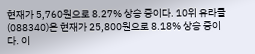현재가 5,760원으로 8.27% 상승 중이다. 10위 유라클(088340)은 현재가 25,800원으로 8.18% 상승 중이다. 이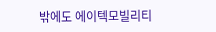밖에도 에이텍모빌리티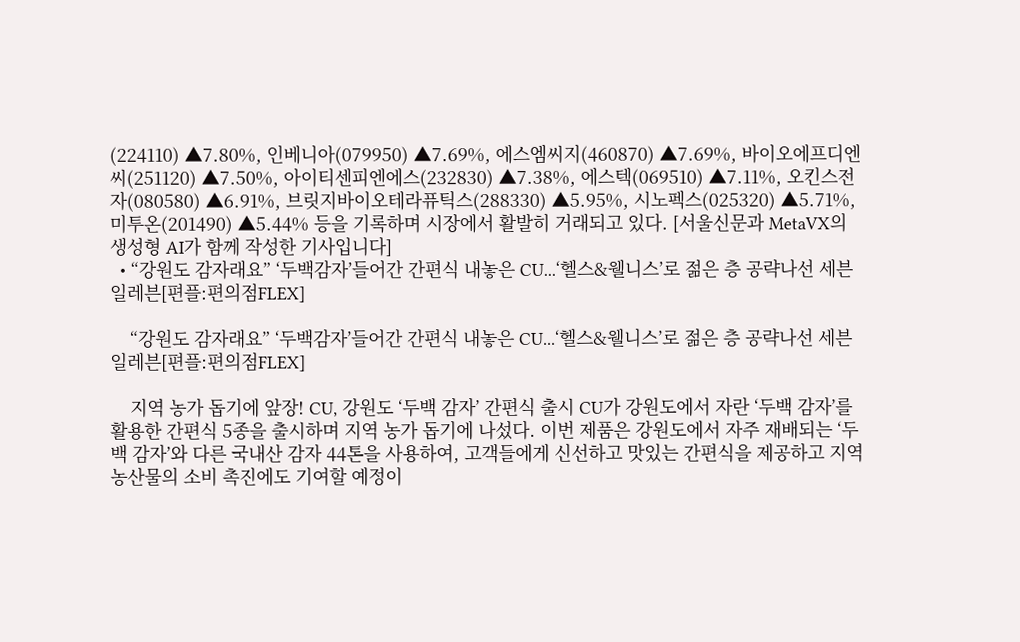(224110) ▲7.80%, 인베니아(079950) ▲7.69%, 에스엠씨지(460870) ▲7.69%, 바이오에프디엔씨(251120) ▲7.50%, 아이티센피엔에스(232830) ▲7.38%, 에스텍(069510) ▲7.11%, 오킨스전자(080580) ▲6.91%, 브릿지바이오테라퓨틱스(288330) ▲5.95%, 시노펙스(025320) ▲5.71%, 미투온(201490) ▲5.44% 등을 기록하며 시장에서 활발히 거래되고 있다. [서울신문과 MetaVX의 생성형 AI가 함께 작성한 기사입니다]
  • “강원도 감자래요” ‘두백감자’들어간 간편식 내놓은 CU...‘헬스&웰니스’로 젊은 층 공략나선 세븐일레븐[편플:편의점FLEX]

    “강원도 감자래요” ‘두백감자’들어간 간편식 내놓은 CU...‘헬스&웰니스’로 젊은 층 공략나선 세븐일레븐[편플:편의점FLEX]

    지역 농가 돕기에 앞장! CU, 강원도 ‘두백 감자’ 간편식 출시 CU가 강원도에서 자란 ‘두백 감자’를 활용한 간편식 5종을 출시하며 지역 농가 돕기에 나섰다. 이번 제품은 강원도에서 자주 재배되는 ‘두백 감자’와 다른 국내산 감자 44톤을 사용하여, 고객들에게 신선하고 맛있는 간편식을 제공하고 지역 농산물의 소비 촉진에도 기여할 예정이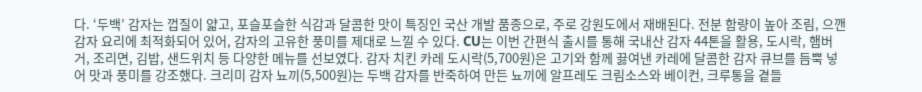다. ‘두백’ 감자는 껍질이 얇고, 포슬포슬한 식감과 달콤한 맛이 특징인 국산 개발 품종으로, 주로 강원도에서 재배된다. 전분 함량이 높아 조림, 으깬 감자 요리에 최적화되어 있어, 감자의 고유한 풍미를 제대로 느낄 수 있다. CU는 이번 간편식 출시를 통해 국내산 감자 44톤을 활용, 도시락, 햄버거, 조리면, 김밥, 샌드위치 등 다양한 메뉴를 선보였다. 감자 치킨 카레 도시락(5,700원)은 고기와 함께 끓여낸 카레에 달콤한 감자 큐브를 듬뿍 넣어 맛과 풍미를 강조했다. 크리미 감자 뇨끼(5,500원)는 두백 감자를 반죽하여 만든 뇨끼에 알프레도 크림소스와 베이컨, 크루통을 곁들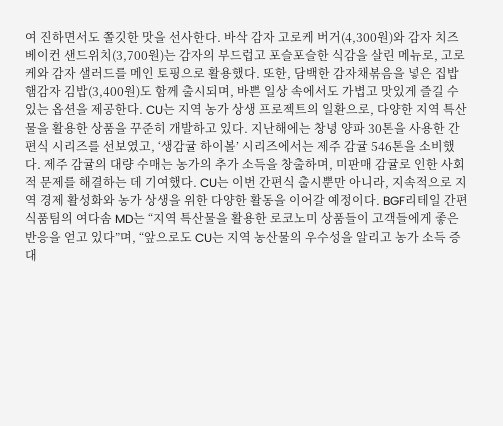여 진하면서도 쫄깃한 맛을 선사한다. 바삭 감자 고로케 버거(4,300원)와 감자 치즈 베이컨 샌드위치(3,700원)는 감자의 부드럽고 포슬포슬한 식감을 살린 메뉴로, 고로케와 감자 샐러드를 메인 토핑으로 활용했다. 또한, 담백한 감자채볶음을 넣은 집밥 햄감자 김밥(3,400원)도 함께 출시되며, 바쁜 일상 속에서도 가볍고 맛있게 즐길 수 있는 옵션을 제공한다. CU는 지역 농가 상생 프로젝트의 일환으로, 다양한 지역 특산물을 활용한 상품을 꾸준히 개발하고 있다. 지난해에는 창녕 양파 30톤을 사용한 간편식 시리즈를 선보였고, ‘생감귤 하이볼’ 시리즈에서는 제주 감귤 546톤을 소비했다. 제주 감귤의 대량 수매는 농가의 추가 소득을 창출하며, 미판매 감귤로 인한 사회적 문제를 해결하는 데 기여했다. CU는 이번 간편식 출시뿐만 아니라, 지속적으로 지역 경제 활성화와 농가 상생을 위한 다양한 활동을 이어갈 예정이다. BGF리테일 간편식품팀의 여다솜 MD는 “지역 특산물을 활용한 로코노미 상품들이 고객들에게 좋은 반응을 얻고 있다”며, “앞으로도 CU는 지역 농산물의 우수성을 알리고 농가 소득 증대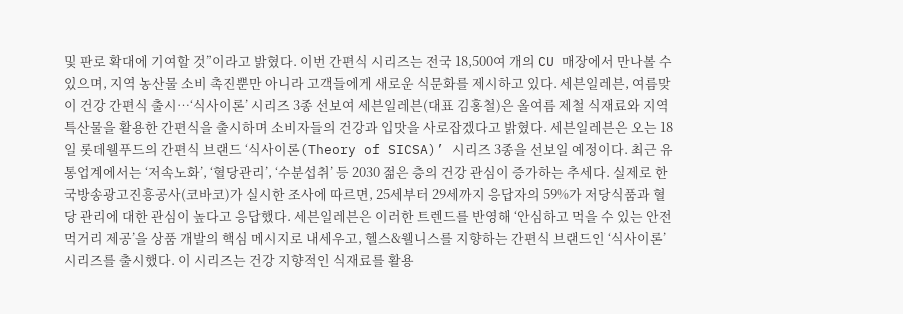및 판로 확대에 기여할 것”이라고 밝혔다. 이번 간편식 시리즈는 전국 18,500여 개의 CU 매장에서 만나볼 수 있으며, 지역 농산물 소비 촉진뿐만 아니라 고객들에게 새로운 식문화를 제시하고 있다. 세븐일레븐, 여름맞이 건강 간편식 출시…‘식사이론’ 시리즈 3종 선보여 세븐일레븐(대표 김홍철)은 올여름 제철 식재료와 지역 특산물을 활용한 간편식을 출시하며 소비자들의 건강과 입맛을 사로잡겠다고 밝혔다. 세븐일레븐은 오는 18일 롯데웰푸드의 간편식 브랜드 ‘식사이론(Theory of SICSA)’ 시리즈 3종을 선보일 예정이다. 최근 유통업계에서는 ‘저속노화’, ‘혈당관리’, ‘수분섭취’ 등 2030 젊은 층의 건강 관심이 증가하는 추세다. 실제로 한국방송광고진흥공사(코바코)가 실시한 조사에 따르면, 25세부터 29세까지 응답자의 59%가 저당식품과 혈당 관리에 대한 관심이 높다고 응답했다. 세븐일레븐은 이러한 트렌드를 반영해 ‘안심하고 먹을 수 있는 안전 먹거리 제공’을 상품 개발의 핵심 메시지로 내세우고, 헬스&웰니스를 지향하는 간편식 브랜드인 ‘식사이론’ 시리즈를 출시했다. 이 시리즈는 건강 지향적인 식재료를 활용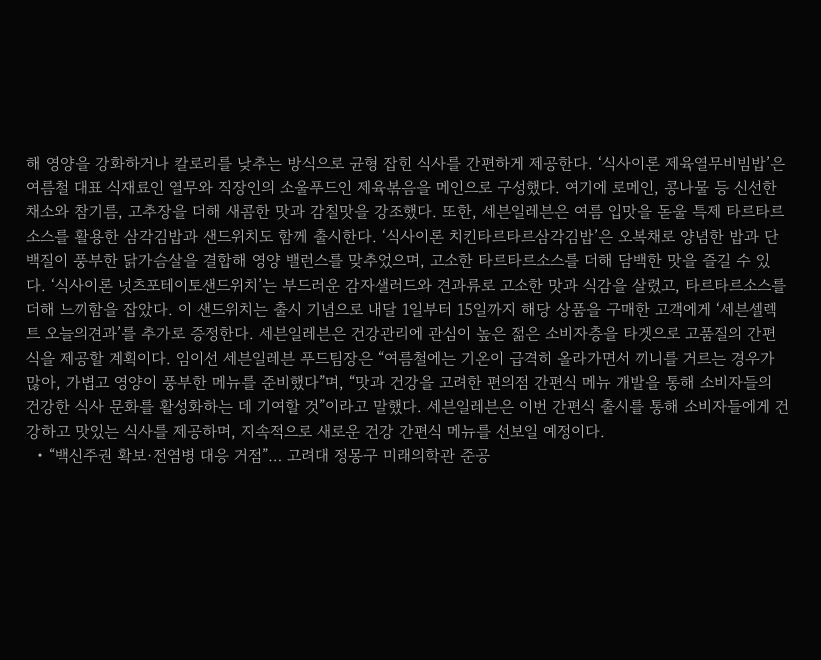해 영양을 강화하거나 칼로리를 낮추는 방식으로 균형 잡힌 식사를 간편하게 제공한다. ‘식사이론 제육열무비빔밥’은 여름철 대표 식재료인 열무와 직장인의 소울푸드인 제육볶음을 메인으로 구성했다. 여기에 로메인, 콩나물 등 신선한 채소와 참기름, 고추장을 더해 새콤한 맛과 감칠맛을 강조했다. 또한, 세븐일레븐은 여름 입맛을 돋울 특제 타르타르소스를 활용한 삼각김밥과 샌드위치도 함께 출시한다. ‘식사이론 치킨타르타르삼각김밥’은 오복채로 양념한 밥과 단백질이 풍부한 닭가슴살을 결합해 영양 밸런스를 맞추었으며, 고소한 타르타르소스를 더해 담백한 맛을 즐길 수 있다. ‘식사이론 넛츠포테이토샌드위치’는 부드러운 감자샐러드와 견과류로 고소한 맛과 식감을 살렸고, 타르타르소스를 더해 느끼함을 잡았다. 이 샌드위치는 출시 기념으로 내달 1일부터 15일까지 해당 상품을 구매한 고객에게 ‘세븐셀렉트 오늘의견과’를 추가로 증정한다. 세븐일레븐은 건강관리에 관심이 높은 젊은 소비자층을 타겟으로 고품질의 간편식을 제공할 계획이다. 임이선 세븐일레븐 푸드팀장은 “여름철에는 기온이 급격히 올라가면서 끼니를 거르는 경우가 많아, 가볍고 영양이 풍부한 메뉴를 준비했다”며, “맛과 건강을 고려한 편의점 간편식 메뉴 개발을 통해 소비자들의 건강한 식사 문화를 활성화하는 데 기여할 것”이라고 말했다. 세븐일레븐은 이번 간편식 출시를 통해 소비자들에게 건강하고 맛있는 식사를 제공하며, 지속적으로 새로운 건강 간편식 메뉴를 선보일 예정이다.
  • “백신주권 확보·전염병 대응 거점”… 고려대 정몽구 미래의학관 준공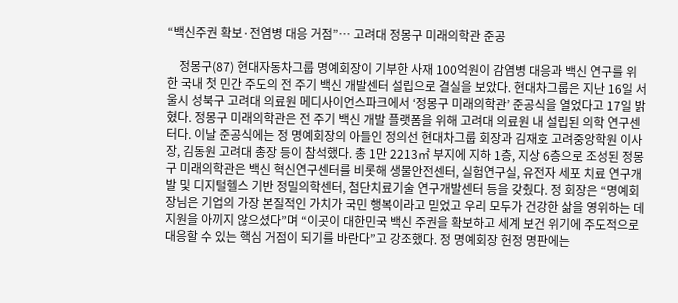“백신주권 확보·전염병 대응 거점”… 고려대 정몽구 미래의학관 준공

    정몽구(87) 현대자동차그룹 명예회장이 기부한 사재 100억원이 감염병 대응과 백신 연구를 위한 국내 첫 민간 주도의 전 주기 백신 개발센터 설립으로 결실을 보았다. 현대차그룹은 지난 16일 서울시 성북구 고려대 의료원 메디사이언스파크에서 ‘정몽구 미래의학관’ 준공식을 열었다고 17일 밝혔다. 정몽구 미래의학관은 전 주기 백신 개발 플랫폼을 위해 고려대 의료원 내 설립된 의학 연구센터다. 이날 준공식에는 정 명예회장의 아들인 정의선 현대차그룹 회장과 김재호 고려중앙학원 이사장, 김동원 고려대 총장 등이 참석했다. 총 1만 2213㎡ 부지에 지하 1층, 지상 6층으로 조성된 정몽구 미래의학관은 백신 혁신연구센터를 비롯해 생물안전센터, 실험연구실, 유전자 세포 치료 연구개발 및 디지털헬스 기반 정밀의학센터, 첨단치료기술 연구개발센터 등을 갖췄다. 정 회장은 “명예회장님은 기업의 가장 본질적인 가치가 국민 행복이라고 믿었고 우리 모두가 건강한 삶을 영위하는 데 지원을 아끼지 않으셨다”며 “이곳이 대한민국 백신 주권을 확보하고 세계 보건 위기에 주도적으로 대응할 수 있는 핵심 거점이 되기를 바란다”고 강조했다. 정 명예회장 헌정 명판에는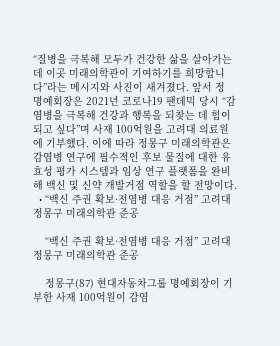“질병을 극복해 모두가 건강한 삶을 살아가는 데 이곳 미래의학관이 기여하기를 희망합니다”라는 메시지와 사진이 새겨졌다. 앞서 정 명예회장은 2021년 코로나19 팬데믹 당시 “감염병을 극복해 건강과 행복을 되찾는 데 힘이 되고 싶다”며 사재 100억원을 고려대 의료원에 기부했다. 이에 따라 정몽구 미래의학관은 감염병 연구에 필수적인 후보 물질에 대한 유효성 평가 시스템과 임상 연구 플랫폼을 완비해 백신 및 신약 개발거점 역할을 할 전망이다.
  • “백신 주권 확보·전염병 대응 거점” 고려대 정몽구 미래의학관 준공

    “백신 주권 확보·전염병 대응 거점” 고려대 정몽구 미래의학관 준공

    정몽구(87) 현대자동차그룹 명예회장이 기부한 사재 100억원이 감염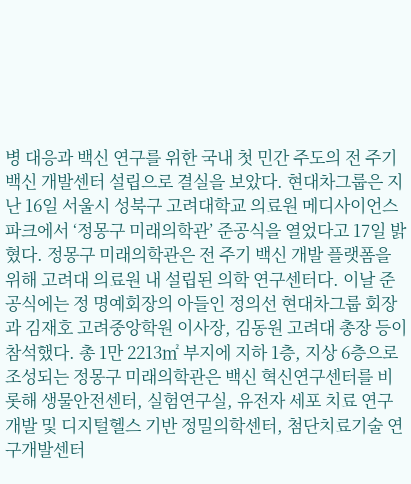병 대응과 백신 연구를 위한 국내 첫 민간 주도의 전 주기 백신 개발센터 설립으로 결실을 보았다. 현대차그룹은 지난 16일 서울시 성북구 고려대학교 의료원 메디사이언스파크에서 ‘정몽구 미래의학관’ 준공식을 열었다고 17일 밝혔다. 정몽구 미래의학관은 전 주기 백신 개발 플랫폼을 위해 고려대 의료원 내 설립된 의학 연구센터다. 이날 준공식에는 정 명예회장의 아들인 정의선 현대차그룹 회장과 김재호 고려중앙학원 이사장, 김동원 고려대 총장 등이 참석했다. 총 1만 2213㎡ 부지에 지하 1층, 지상 6층으로 조성되는 정몽구 미래의학관은 백신 혁신연구센터를 비롯해 생물안전센터, 실험연구실, 유전자 세포 치료 연구개발 및 디지털헬스 기반 정밀의학센터, 첨단치료기술 연구개발센터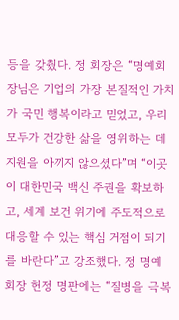등을 갖췄다. 정 회장은 “명예회장님은 기업의 가장 본질적인 가치가 국민 행복이라고 믿었고, 우리 모두가 건강한 삶을 영위하는 데 지원을 아끼지 않으셨다”며 “이곳이 대한민국 백신 주권을 확보하고, 세계 보건 위기에 주도적으로 대응할 수 있는 핵심 거점이 되기를 바란다”고 강조했다. 정 명예회장 헌정 명판에는 “질병을 극복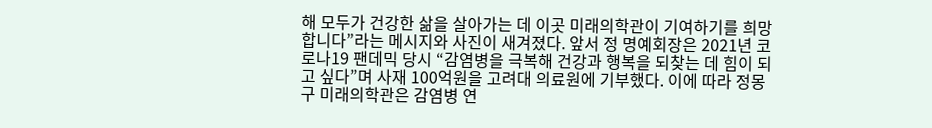해 모두가 건강한 삶을 살아가는 데 이곳 미래의학관이 기여하기를 희망합니다”라는 메시지와 사진이 새겨졌다. 앞서 정 명예회장은 2021년 코로나19 팬데믹 당시 “감염병을 극복해 건강과 행복을 되찾는 데 힘이 되고 싶다”며 사재 100억원을 고려대 의료원에 기부했다. 이에 따라 정몽구 미래의학관은 감염병 연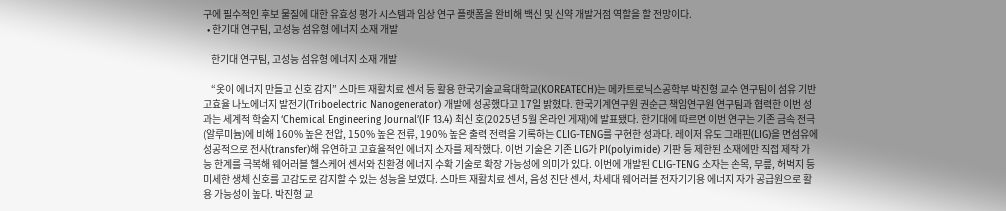구에 필수적인 후보 물질에 대한 유효성 평가 시스템과 임상 연구 플랫폼을 완비해 백신 및 신약 개발거점 역할을 할 전망이다.
  • 한기대 연구팀, 고성능 섬유형 에너지 소재 개발

    한기대 연구팀, 고성능 섬유형 에너지 소재 개발

    “옷이 에너지 만들고 신호 감지” 스마트 재활치료 센서 등 활용 한국기술교육대학교(KOREATECH)는 메카트로닉스공학부 박진형 교수 연구팀이 섬유 기반 고효율 나노에너지 발전기(Triboelectric Nanogenerator) 개발에 성공했다고 17일 밝혔다. 한국기계연구원 권순근 책임연구원 연구팀과 협력한 이번 성과는 세계적 학술지 ‘Chemical Engineering Journal’(IF 13.4) 최신 호(2025년 5월 온라인 게재)에 발표됐다. 한기대에 따르면 이번 연구는 기존 금속 전극(알루미늄)에 비해 160% 높은 전압, 150% 높은 전류, 190% 높은 출력 전력을 기록하는 CLIG-TENG를 구현한 성과다. 레이저 유도 그래핀(LIG)을 면섬유에 성공적으로 전사(transfer)해 유연하고 고효율적인 에너지 소자를 제작했다. 이번 기술은 기존 LIG가 PI(polyimide) 기판 등 제한된 소재에만 직접 제작 가능 한계를 극복해 웨어러블 헬스케어 센서와 친환경 에너지 수확 기술로 확장 가능성에 의미가 있다. 이번에 개발된 CLIG-TENG 소자는 손목, 무릎, 허벅지 등 미세한 생체 신호를 고감도로 감지할 수 있는 성능을 보였다. 스마트 재활치료 센서, 음성 진단 센서, 차세대 웨어러블 전자기기용 에너지 자가 공급원으로 활용 가능성이 높다. 박진형 교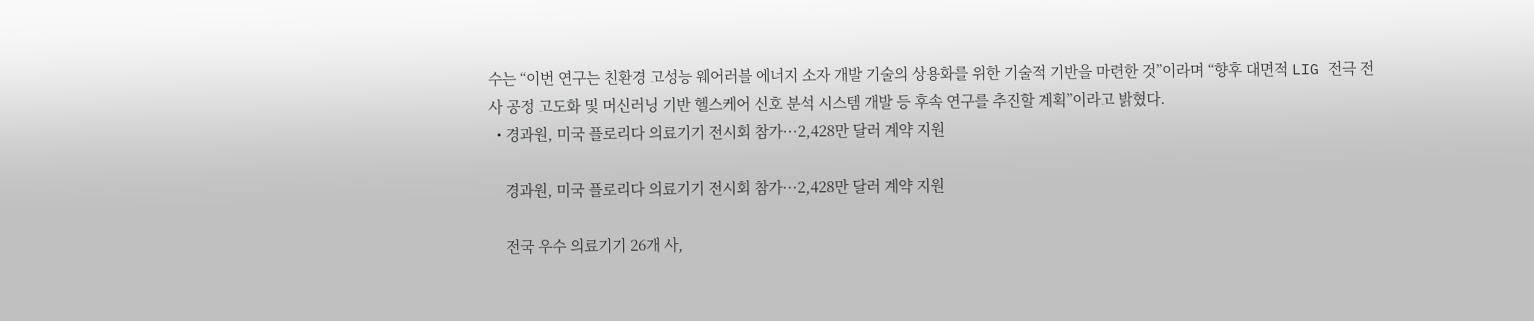수는 “이번 연구는 친환경 고성능 웨어러블 에너지 소자 개발 기술의 상용화를 위한 기술적 기반을 마련한 것”이라며 “향후 대면적 LIG 전극 전사 공정 고도화 및 머신러닝 기반 헬스케어 신호 분석 시스템 개발 등 후속 연구를 추진할 계획”이라고 밝혔다.
  • 경과원, 미국 플로리다 의료기기 전시회 참가···2,428만 달러 계약 지원

    경과원, 미국 플로리다 의료기기 전시회 참가···2,428만 달러 계약 지원

    전국 우수 의료기기 26개 사,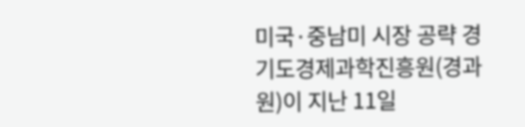미국·중남미 시장 공략 경기도경제과학진흥원(경과원)이 지난 11일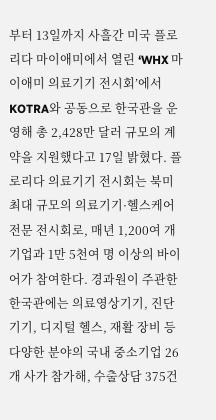부터 13일까지 사흘간 미국 플로리다 마이애미에서 열린 ‘WHX 마이애미 의료기기 전시회’에서 KOTRA와 공동으로 한국관을 운영해 총 2,428만 달러 규모의 계약을 지원했다고 17일 밝혔다. 플로리다 의료기기 전시회는 북미 최대 규모의 의료기기·헬스케어 전문 전시회로, 매년 1,200여 개 기업과 1만 5천여 명 이상의 바이어가 참여한다. 경과원이 주관한 한국관에는 의료영상기기, 진단기기, 디지털 헬스, 재활 장비 등 다양한 분야의 국내 중소기업 26개 사가 참가해, 수출상담 375건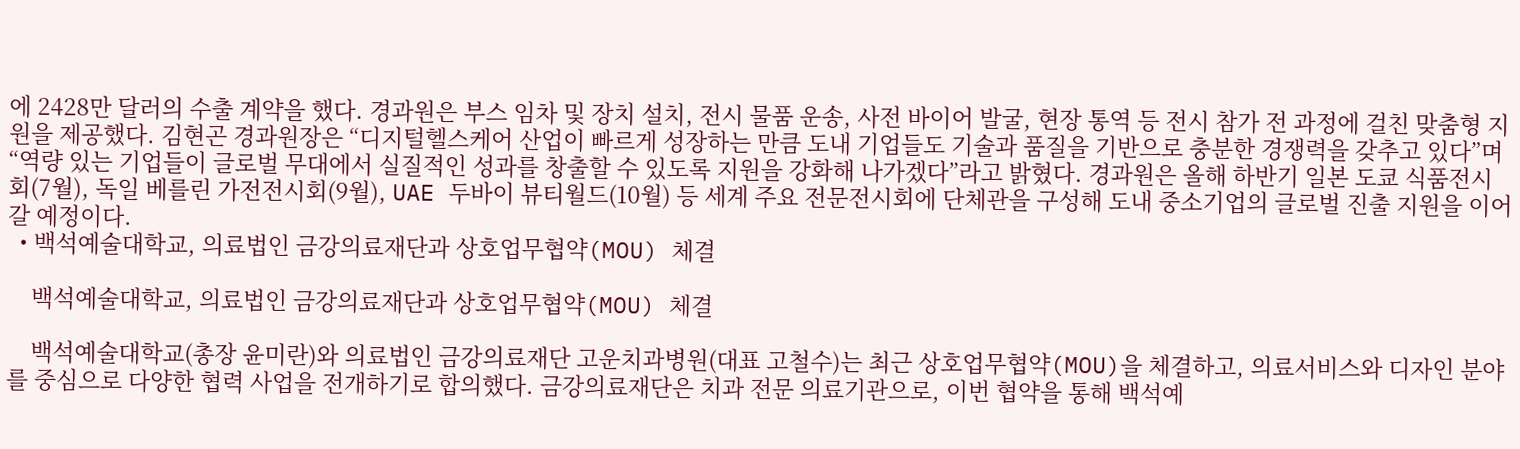에 2428만 달러의 수출 계약을 했다. 경과원은 부스 임차 및 장치 설치, 전시 물품 운송, 사전 바이어 발굴, 현장 통역 등 전시 참가 전 과정에 걸친 맞춤형 지원을 제공했다. 김현곤 경과원장은 “디지털헬스케어 산업이 빠르게 성장하는 만큼 도내 기업들도 기술과 품질을 기반으로 충분한 경쟁력을 갖추고 있다”며 “역량 있는 기업들이 글로벌 무대에서 실질적인 성과를 창출할 수 있도록 지원을 강화해 나가겠다”라고 밝혔다. 경과원은 올해 하반기 일본 도쿄 식품전시회(7월), 독일 베를린 가전전시회(9월), UAE 두바이 뷰티월드(10월) 등 세계 주요 전문전시회에 단체관을 구성해 도내 중소기업의 글로벌 진출 지원을 이어갈 예정이다.
  • 백석예술대학교, 의료법인 금강의료재단과 상호업무협약(MOU) 체결

    백석예술대학교, 의료법인 금강의료재단과 상호업무협약(MOU) 체결

    백석예술대학교(총장 윤미란)와 의료법인 금강의료재단 고운치과병원(대표 고철수)는 최근 상호업무협약(MOU)을 체결하고, 의료서비스와 디자인 분야를 중심으로 다양한 협력 사업을 전개하기로 합의했다. 금강의료재단은 치과 전문 의료기관으로, 이번 협약을 통해 백석예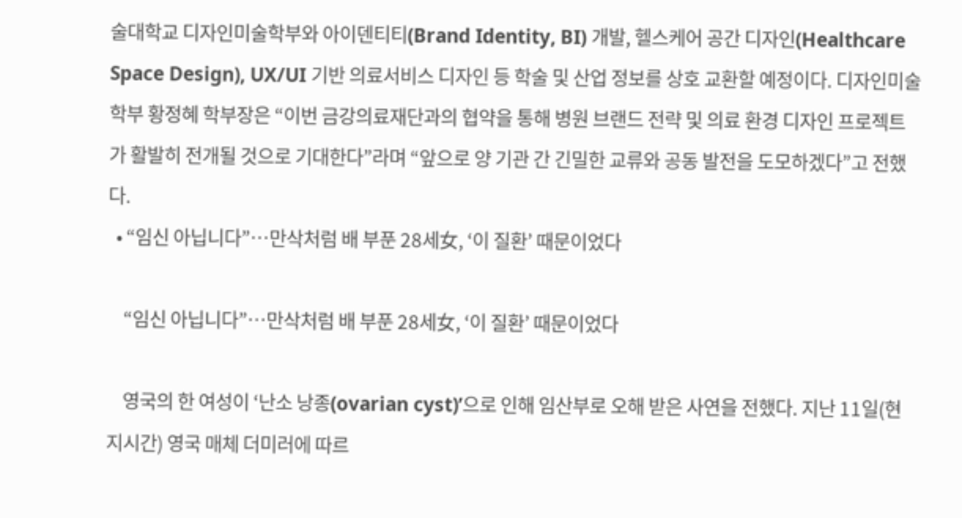술대학교 디자인미술학부와 아이덴티티(Brand Identity, BI) 개발, 헬스케어 공간 디자인(Healthcare Space Design), UX/UI 기반 의료서비스 디자인 등 학술 및 산업 정보를 상호 교환할 예정이다. 디자인미술학부 황정혜 학부장은 “이번 금강의료재단과의 협약을 통해 병원 브랜드 전략 및 의료 환경 디자인 프로젝트가 활발히 전개될 것으로 기대한다”라며 “앞으로 양 기관 간 긴밀한 교류와 공동 발전을 도모하겠다”고 전했다.
  • “임신 아닙니다”…만삭처럼 배 부푼 28세女, ‘이 질환’ 때문이었다

    “임신 아닙니다”…만삭처럼 배 부푼 28세女, ‘이 질환’ 때문이었다

    영국의 한 여성이 ‘난소 낭종(ovarian cyst)’으로 인해 임산부로 오해 받은 사연을 전했다. 지난 11일(현지시간) 영국 매체 더미러에 따르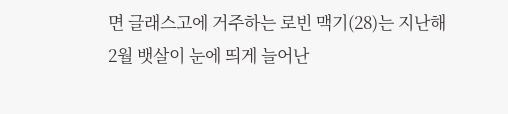면 글래스고에 거주하는 로빈 맥기(28)는 지난해 2월 뱃살이 눈에 띄게 늘어난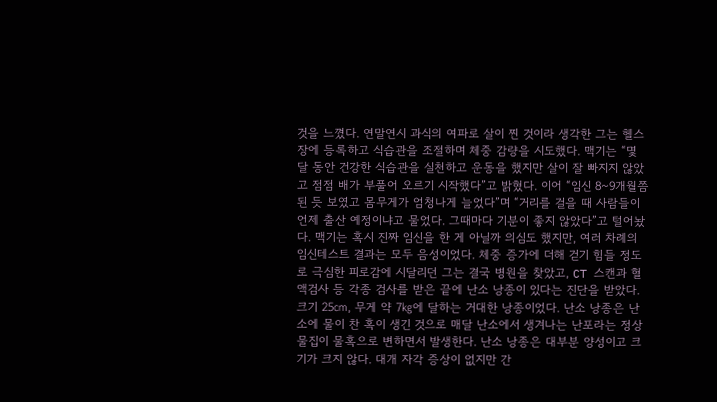것을 느꼈다. 연말연시 과식의 여파로 살이 찐 것이라 생각한 그는 헬스장에 등록하고 식습관을 조절하며 체중 감량을 시도했다. 맥기는 “몇 달 동안 건강한 식습관을 실천하고 운동을 했지만 살이 잘 빠지지 않았고 점점 배가 부풀어 오르기 시작했다”고 밝혔다. 이어 “임신 8~9개월쯤 된 듯 보였고 몸무게가 엄청나게 늘었다”며 “거리를 걸을 때 사람들이 언제 출산 예정이냐고 물었다. 그때마다 기분이 좋지 않았다”고 털어놨다. 맥기는 혹시 진짜 임신을 한 게 아닐까 의심도 했지만, 여러 차례의 임신테스트 결과는 모두 음성이었다. 체중 증가에 더해 걷기 힘들 정도로 극심한 피로감에 시달리던 그는 결국 병원을 찾았고, CT 스캔과 혈액검사 등 각종 검사를 받은 끝에 난소 낭종이 있다는 진단을 받았다. 크기 25㎝, 무게 약 7㎏에 달하는 거대한 낭종이었다. 난소 낭종은 난소에 물이 찬 혹이 생긴 것으로 매달 난소에서 생겨나는 난포라는 정상 물집이 물혹으로 변하면서 발생한다. 난소 낭종은 대부분 양성이고 크기가 크지 않다. 대개 자각 증상이 없지만 간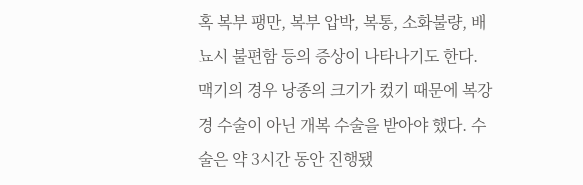혹 복부 팽만, 복부 압박, 복통, 소화불량, 배뇨시 불편함 등의 증상이 나타나기도 한다. 맥기의 경우 낭종의 크기가 컸기 때문에 복강경 수술이 아닌 개복 수술을 받아야 했다. 수술은 약 3시간 동안 진행됐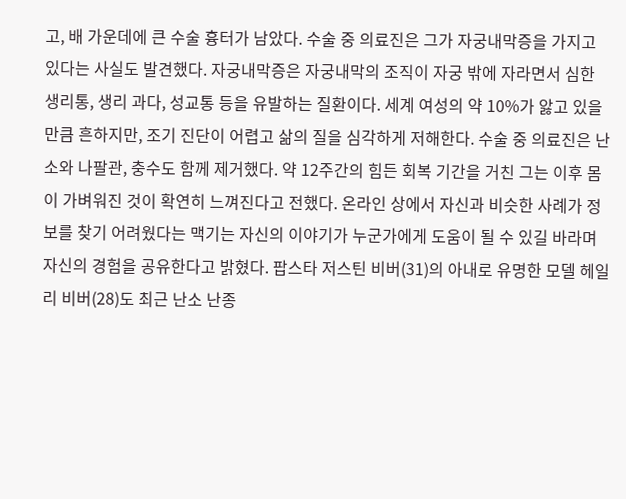고, 배 가운데에 큰 수술 흉터가 남았다. 수술 중 의료진은 그가 자궁내막증을 가지고 있다는 사실도 발견했다. 자궁내막증은 자궁내막의 조직이 자궁 밖에 자라면서 심한 생리통, 생리 과다, 성교통 등을 유발하는 질환이다. 세계 여성의 약 10%가 앓고 있을 만큼 흔하지만, 조기 진단이 어렵고 삶의 질을 심각하게 저해한다. 수술 중 의료진은 난소와 나팔관, 충수도 함께 제거했다. 약 12주간의 힘든 회복 기간을 거친 그는 이후 몸이 가벼워진 것이 확연히 느껴진다고 전했다. 온라인 상에서 자신과 비슷한 사례가 정보를 찾기 어려웠다는 맥기는 자신의 이야기가 누군가에게 도움이 될 수 있길 바라며 자신의 경험을 공유한다고 밝혔다. 팝스타 저스틴 비버(31)의 아내로 유명한 모델 헤일리 비버(28)도 최근 난소 난종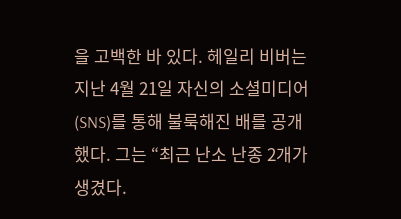을 고백한 바 있다. 헤일리 비버는 지난 4월 21일 자신의 소셜미디어(SNS)를 통해 불룩해진 배를 공개했다. 그는 “최근 난소 난종 2개가 생겼다.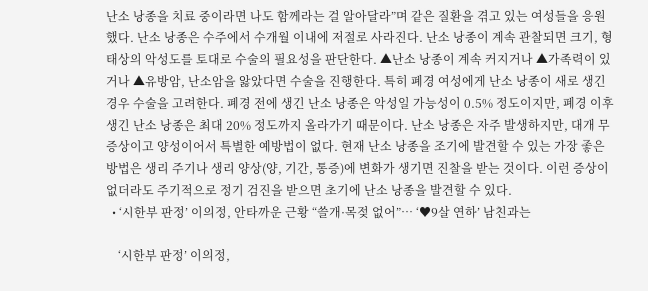난소 낭종을 치료 중이라면 나도 함께라는 걸 알아달라”며 같은 질환을 겪고 있는 여성들을 응원했다. 난소 낭종은 수주에서 수개월 이내에 저절로 사라진다. 난소 낭종이 계속 관찰되면 크기, 형태상의 악성도를 토대로 수술의 필요성을 판단한다. ▲난소 낭종이 계속 커지거나 ▲가족력이 있거나 ▲유방암, 난소암을 앓았다면 수술을 진행한다. 특히 폐경 여성에게 난소 낭종이 새로 생긴 경우 수술을 고려한다. 폐경 전에 생긴 난소 낭종은 악성일 가능성이 0.5% 정도이지만, 폐경 이후 생긴 난소 낭종은 최대 20% 정도까지 올라가기 때문이다. 난소 낭종은 자주 발생하지만, 대개 무증상이고 양성이어서 특별한 예방법이 없다. 현재 난소 낭종을 조기에 발견할 수 있는 가장 좋은 방법은 생리 주기나 생리 양상(양, 기간, 통증)에 변화가 생기면 진찰을 받는 것이다. 이런 증상이 없더라도 주기적으로 정기 검진을 받으면 초기에 난소 낭종을 발견할 수 있다.
  • ‘시한부 판정’ 이의정, 안타까운 근황 “쓸개·목젖 없어”… ‘♥9살 연하’ 남친과는

    ‘시한부 판정’ 이의정,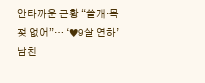안타까운 근황 “쓸개·목젖 없어”… ‘♥9살 연하’ 남친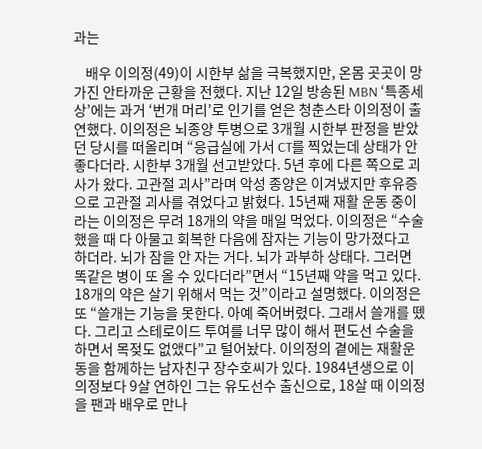과는

    배우 이의정(49)이 시한부 삶을 극복했지만, 온몸 곳곳이 망가진 안타까운 근황을 전했다. 지난 12일 방송된 MBN ‘특종세상’에는 과거 ‘번개 머리’로 인기를 얻은 청춘스타 이의정이 출연했다. 이의정은 뇌종양 투병으로 3개월 시한부 판정을 받았던 당시를 떠올리며 “응급실에 가서 CT를 찍었는데 상태가 안 좋다더라. 시한부 3개월 선고받았다. 5년 후에 다른 쪽으로 괴사가 왔다. 고관절 괴사”라며 악성 종양은 이겨냈지만 후유증으로 고관절 괴사를 겪었다고 밝혔다. 15년째 재활 운동 중이라는 이의정은 무려 18개의 약을 매일 먹었다. 이의정은 “수술했을 때 다 아물고 회복한 다음에 잠자는 기능이 망가졌다고 하더라. 뇌가 잠을 안 자는 거다. 뇌가 과부하 상태다. 그러면 똑같은 병이 또 올 수 있다더라”면서 “15년째 약을 먹고 있다. 18개의 약은 살기 위해서 먹는 것”이라고 설명했다. 이의정은 또 “쓸개는 기능을 못한다. 아예 죽어버렸다. 그래서 쓸개를 뗐다. 그리고 스테로이드 투여를 너무 많이 해서 편도선 수술을 하면서 목젖도 없앴다”고 털어놨다. 이의정의 곁에는 재활운동을 함께하는 남자친구 장수호씨가 있다. 1984년생으로 이의정보다 9살 연하인 그는 유도선수 출신으로, 18살 때 이의정을 팬과 배우로 만나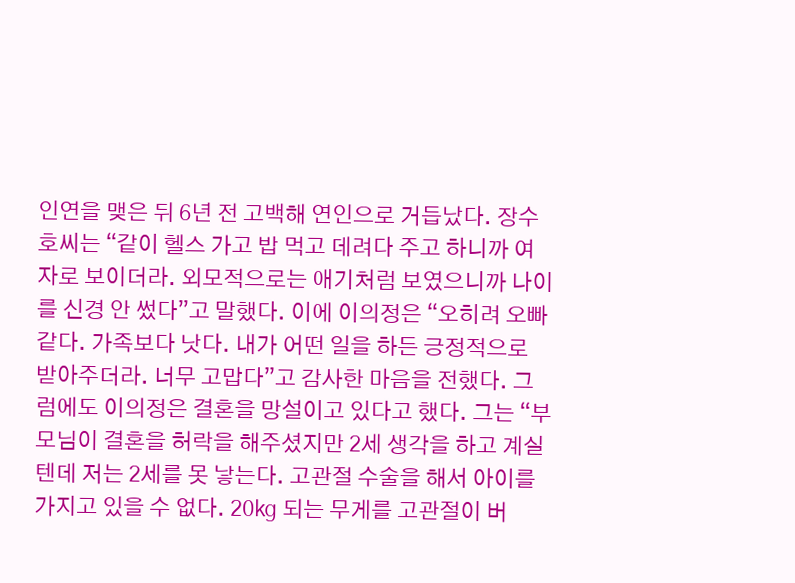인연을 맺은 뒤 6년 전 고백해 연인으로 거듭났다. 장수호씨는 “같이 헬스 가고 밥 먹고 데려다 주고 하니까 여자로 보이더라. 외모적으로는 애기처럼 보였으니까 나이를 신경 안 썼다”고 말했다. 이에 이의정은 “오히려 오빠 같다. 가족보다 낫다. 내가 어떤 일을 하든 긍정적으로 받아주더라. 너무 고맙다”고 감사한 마음을 전했다. 그럼에도 이의정은 결혼을 망설이고 있다고 했다. 그는 “부모님이 결혼을 허락을 해주셨지만 2세 생각을 하고 계실 텐데 저는 2세를 못 낳는다. 고관절 수술을 해서 아이를 가지고 있을 수 없다. 20㎏ 되는 무게를 고관절이 버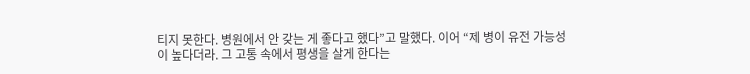티지 못한다. 병원에서 안 갖는 게 좋다고 했다”고 말했다. 이어 “제 병이 유전 가능성이 높다더라. 그 고통 속에서 평생을 살게 한다는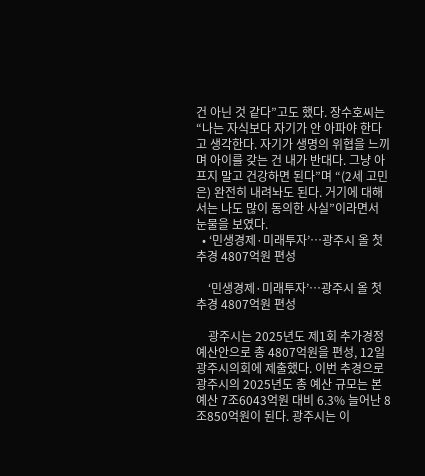건 아닌 것 같다”고도 했다. 장수호씨는 “나는 자식보다 자기가 안 아파야 한다고 생각한다. 자기가 생명의 위협을 느끼며 아이를 갖는 건 내가 반대다. 그냥 아프지 말고 건강하면 된다”며 “(2세 고민은) 완전히 내려놔도 된다. 거기에 대해서는 나도 많이 동의한 사실”이라면서 눈물을 보였다.
  • ‘민생경제·미래투자’…광주시 올 첫 추경 4807억원 편성

    ‘민생경제·미래투자’…광주시 올 첫 추경 4807억원 편성

    광주시는 2025년도 제1회 추가경정예산안으로 총 4807억원을 편성, 12일 광주시의회에 제출했다. 이번 추경으로 광주시의 2025년도 총 예산 규모는 본예산 7조6043억원 대비 6.3% 늘어난 8조850억원이 된다. 광주시는 이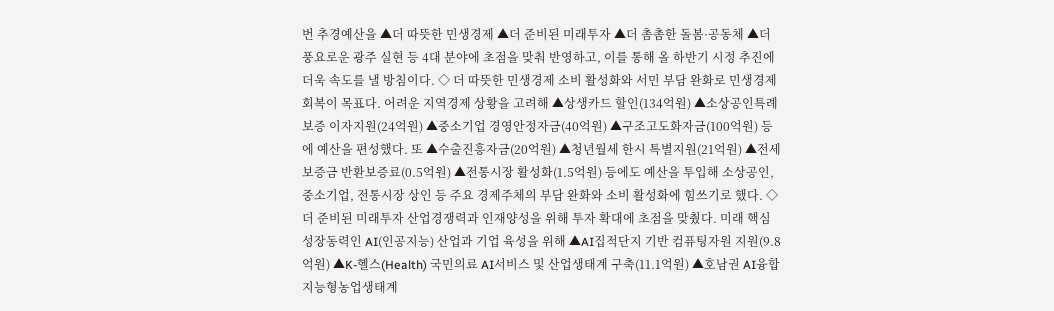번 추경예산을 ▲더 따뜻한 민생경제 ▲더 준비된 미래투자 ▲더 촘촘한 돌봄·공동체 ▲더 풍요로운 광주 실현 등 4대 분야에 초점을 맞춰 반영하고, 이를 통해 올 하반기 시정 추진에 더욱 속도를 낼 방침이다. ◇ 더 따뜻한 민생경제 소비 활성화와 서민 부담 완화로 민생경제 회복이 목표다. 어려운 지역경제 상황을 고려해 ▲상생카드 할인(134억원) ▲소상공인특례보증 이자지원(24억원) ▲중소기업 경영안정자금(40억원) ▲구조고도화자금(100억원) 등에 예산을 편성했다. 또 ▲수출진흥자금(20억원) ▲청년월세 한시 특별지원(21억원) ▲전세보증금 반환보증료(0.5억원) ▲전통시장 활성화(1.5억원) 등에도 예산을 투입해 소상공인, 중소기업, 전통시장 상인 등 주요 경제주체의 부담 완화와 소비 활성화에 힘쓰기로 했다. ◇ 더 준비된 미래투자 산업경쟁력과 인재양성을 위해 투자 확대에 초점을 맞췄다. 미래 핵심 성장동력인 AI(인공지능) 산업과 기업 육성을 위해 ▲AI집적단지 기반 컴퓨팅자원 지원(9.8억원) ▲K-헬스(Health) 국민의료 AI서비스 및 산업생태계 구축(11.1억원) ▲호남권 AI융합 지능형농업생태계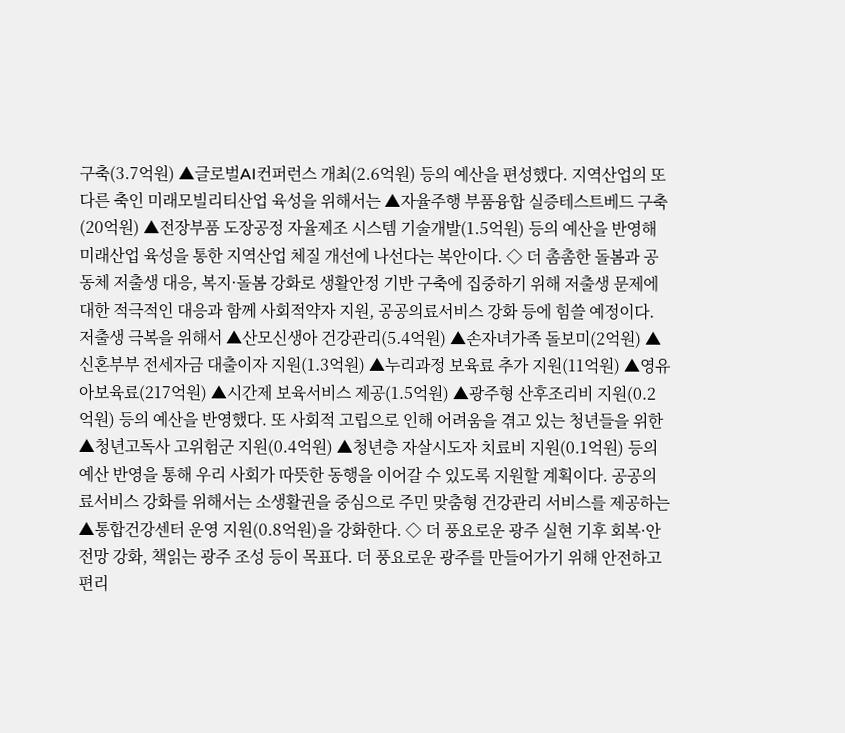구축(3.7억원) ▲글로벌AI컨퍼런스 개최(2.6억원) 등의 예산을 편성했다. 지역산업의 또 다른 축인 미래모빌리티산업 육성을 위해서는 ▲자율주행 부품융합 실증테스트베드 구축(20억원) ▲전장부품 도장공정 자율제조 시스템 기술개발(1.5억원) 등의 예산을 반영해 미래산업 육성을 통한 지역산업 체질 개선에 나선다는 복안이다. ◇ 더 촘촘한 돌봄과 공동체 저출생 대응, 복지·돌봄 강화로 생활안정 기반 구축에 집중하기 위해 저출생 문제에 대한 적극적인 대응과 함께 사회적약자 지원, 공공의료서비스 강화 등에 힘쓸 예정이다. 저출생 극복을 위해서 ▲산모신생아 건강관리(5.4억원) ▲손자녀가족 돌보미(2억원) ▲신혼부부 전세자금 대출이자 지원(1.3억원) ▲누리과정 보육료 추가 지원(11억원) ▲영유아보육료(217억원) ▲시간제 보육서비스 제공(1.5억원) ▲광주형 산후조리비 지원(0.2억원) 등의 예산을 반영했다. 또 사회적 고립으로 인해 어려움을 겪고 있는 청년들을 위한 ▲청년고독사 고위험군 지원(0.4억원) ▲청년층 자살시도자 치료비 지원(0.1억원) 등의 예산 반영을 통해 우리 사회가 따뜻한 동행을 이어갈 수 있도록 지원할 계획이다. 공공의료서비스 강화를 위해서는 소생활권을 중심으로 주민 맞춤형 건강관리 서비스를 제공하는 ▲통합건강센터 운영 지원(0.8억원)을 강화한다. ◇ 더 풍요로운 광주 실현 기후 회복·안전망 강화, 책읽는 광주 조성 등이 목표다. 더 풍요로운 광주를 만들어가기 위해 안전하고 편리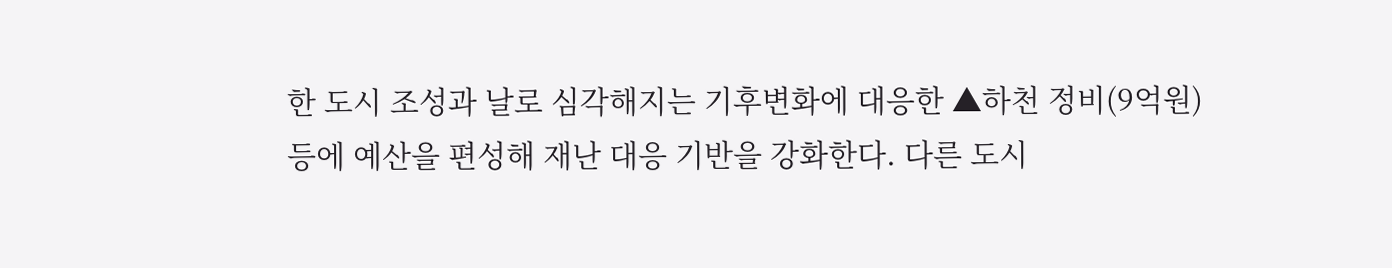한 도시 조성과 날로 심각해지는 기후변화에 대응한 ▲하천 정비(9억원) 등에 예산을 편성해 재난 대응 기반을 강화한다. 다른 도시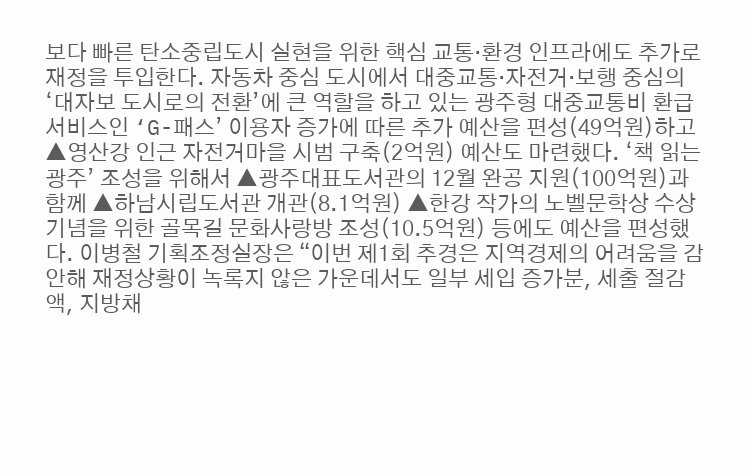보다 빠른 탄소중립도시 실현을 위한 핵심 교통·환경 인프라에도 추가로 재정을 투입한다. 자동차 중심 도시에서 대중교통·자전거·보행 중심의 ‘대자보 도시로의 전환’에 큰 역할을 하고 있는 광주형 대중교통비 환급 서비스인 ‘G-패스’ 이용자 증가에 따른 추가 예산을 편성(49억원)하고 ▲영산강 인근 자전거마을 시범 구축(2억원) 예산도 마련했다. ‘책 읽는 광주’ 조성을 위해서 ▲광주대표도서관의 12월 완공 지원(100억원)과 함께 ▲하남시립도서관 개관(8.1억원) ▲한강 작가의 노벨문학상 수상 기념을 위한 골목길 문화사랑방 조성(10.5억원) 등에도 예산을 편성했다. 이병철 기획조정실장은 “이번 제1회 추경은 지역경제의 어려움을 감안해 재정상황이 녹록지 않은 가운데서도 일부 세입 증가분, 세출 절감액, 지방채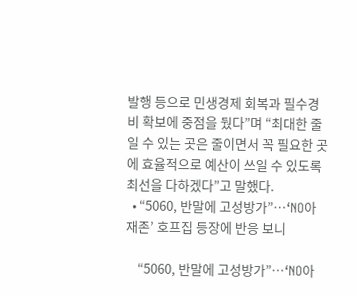발행 등으로 민생경제 회복과 필수경비 확보에 중점을 뒀다”며 “최대한 줄일 수 있는 곳은 줄이면서 꼭 필요한 곳에 효율적으로 예산이 쓰일 수 있도록 최선을 다하겠다”고 말했다.
  • “5060, 반말에 고성방가”…‘NO아재존’ 호프집 등장에 반응 보니

    “5060, 반말에 고성방가”…‘NO아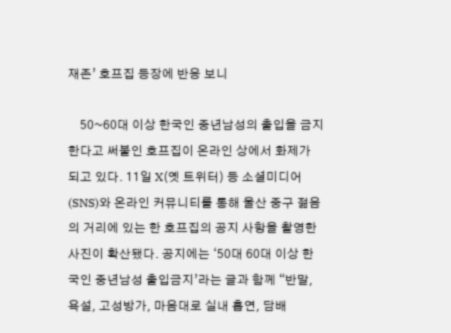재존’ 호프집 등장에 반응 보니

    50~60대 이상 한국인 중년남성의 출입을 금지한다고 써붙인 호프집이 온라인 상에서 화제가 되고 있다. 11일 X(옛 트위터) 등 소셜미디어(SNS)와 온라인 커뮤니티를 통해 울산 중구 젊음의 거리에 있는 한 호프집의 공지 사항을 촬영한 사진이 확산됐다. 공지에는 ‘50대 60대 이상 한국인 중년남성 출입금지’라는 글과 함께 “반말, 욕설, 고성방가, 마음대로 실내 흡연, 담배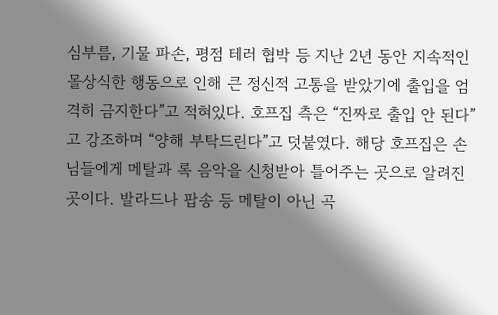심부름, 기물 파손, 평점 테러 협박 등 지난 2년 동안 지속적인 몰상식한 행동으로 인해 큰 정신적 고통을 받았기에 출입을 엄격히 금지한다”고 적혀있다. 호프집 측은 “진짜로 출입 안 된다”고 강조하며 “양해 부탁드린다”고 덧붙였다. 해당 호프집은 손님들에게 메탈과 록 음악을 신청받아 틀어주는 곳으로 알려진 곳이다. 발라드나 팝송 등 메탈이 아닌 곡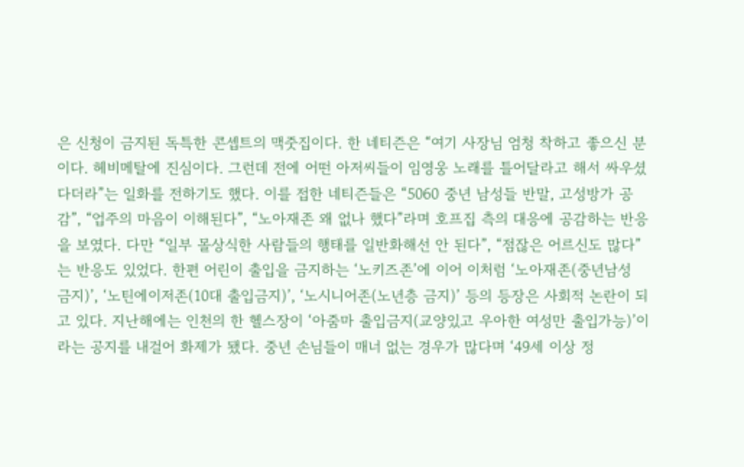은 신청이 금지된 독특한 콘셉트의 맥줏집이다. 한 네티즌은 “여기 사장님 엄청 착하고 좋으신 분이다. 헤비메탈에 진심이다. 그런데 전에 어떤 아저씨들이 임영웅 노래를 틀어달라고 해서 싸우셨다더라”는 일화를 전하기도 했다. 이를 접한 네티즌들은 “5060 중년 남성들 반말, 고성방가 공감”, “업주의 마음이 이해된다”, “노아재존 왜 없나 했다”라며 호프집 측의 대응에 공감하는 반응을 보였다. 다만 “일부 몰상식한 사람들의 행태를 일반화해선 안 된다”, “점잖은 어르신도 많다”는 반응도 있었다. 한편 어린이 출입을 금지하는 ‘노키즈존’에 이어 이처럼 ‘노아재존(중년남성 금지)’, ‘노틴에이저존(10대 출입금지)’, ‘노시니어존(노년층 금지)’ 등의 등장은 사회적 논란이 되고 있다. 지난해에는 인천의 한 헬스장이 ‘아줌마 출입금지(교양있고 우아한 여성만 출입가능)’이라는 공지를 내걸어 화제가 됐다. 중년 손님들이 매너 없는 경우가 많다며 ‘49세 이상 정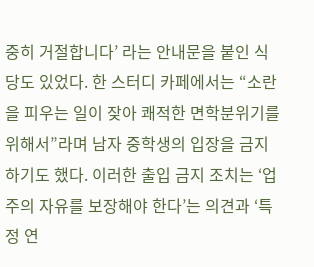중히 거절합니다’ 라는 안내문을 붙인 식당도 있었다. 한 스터디 카페에서는 “소란을 피우는 일이 잦아 쾌적한 면학분위기를 위해서”라며 남자 중학생의 입장을 금지하기도 했다. 이러한 출입 금지 조치는 ‘업주의 자유를 보장해야 한다’는 의견과 ‘특정 연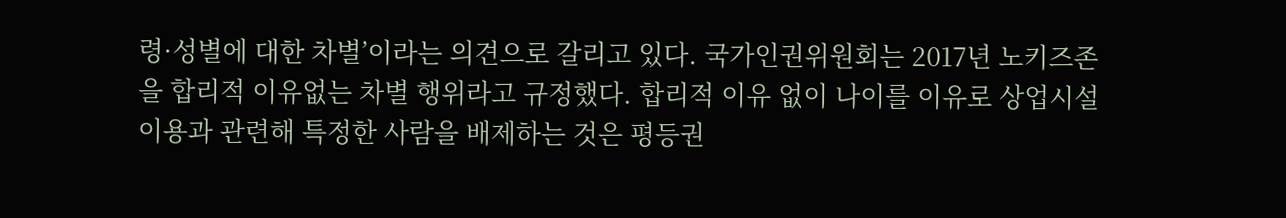령·성별에 대한 차별’이라는 의견으로 갈리고 있다. 국가인권위원회는 2017년 노키즈존을 합리적 이유없는 차별 행위라고 규정했다. 합리적 이유 없이 나이를 이유로 상업시설 이용과 관련해 특정한 사람을 배제하는 것은 평등권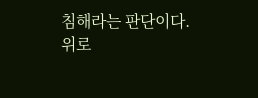침해라는 판단이다.
위로